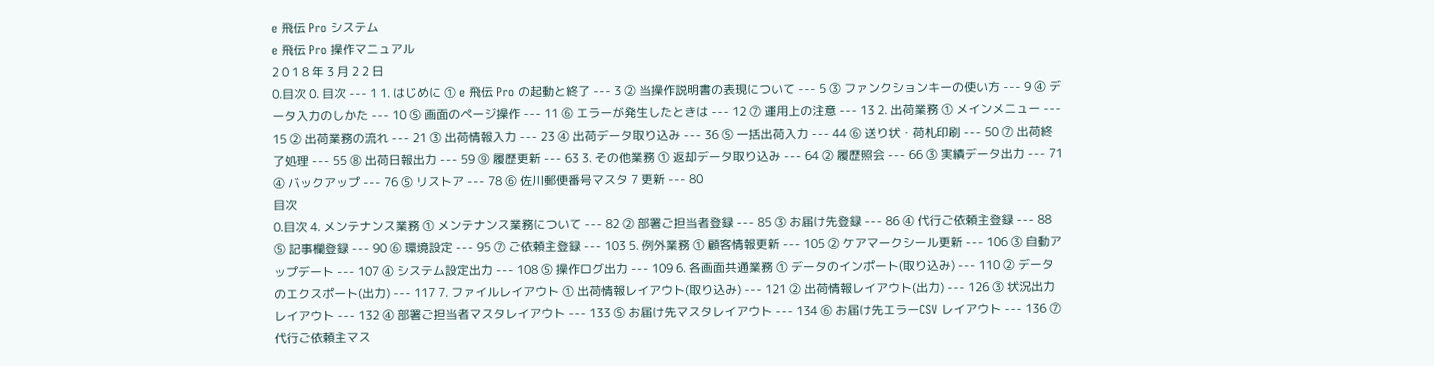e 飛伝 Pro システム
e 飛伝 Pro 操作マニュアル
2 0 1 8 年 3 月 2 2 日
0.目次 0. 目次 --- 1 1. はじめに ① e 飛伝 Pro の起動と終了 --- 3 ② 当操作説明書の表現について --- 5 ③ ファンクションキーの使い方 --- 9 ④ データ入力のしかた --- 10 ⑤ 画面のページ操作 --- 11 ⑥ エラーが発生したときは --- 12 ⑦ 運用上の注意 --- 13 2. 出荷業務 ① メインメニュー --- 15 ② 出荷業務の流れ --- 21 ③ 出荷情報入力 --- 23 ④ 出荷データ取り込み --- 36 ⑤ 一括出荷入力 --- 44 ⑥ 送り状・荷札印刷 --- 50 ⑦ 出荷終了処理 --- 55 ⑧ 出荷日報出力 --- 59 ⑨ 履歴更新 --- 63 3. その他業務 ① 返却データ取り込み --- 64 ② 履歴照会 --- 66 ③ 実績データ出力 --- 71 ④ バックアップ --- 76 ⑤ リストア --- 78 ⑥ 佐川郵便番号マスタ 7 更新 --- 80
目次
0.目次 4. メンテナンス業務 ① メンテナンス業務について --- 82 ② 部署ご担当者登録 --- 85 ③ お届け先登録 --- 86 ④ 代行ご依頼主登録 --- 88 ⑤ 記事欄登録 --- 90 ⑥ 環境設定 --- 95 ⑦ ご依頼主登録 --- 103 5. 例外業務 ① 顧客情報更新 --- 105 ② ケアマークシール更新 --- 106 ③ 自動アップデート --- 107 ④ システム設定出力 --- 108 ⑤ 操作ログ出力 --- 109 6. 各画面共通業務 ① データのインポート(取り込み) --- 110 ② データのエクスポート(出力) --- 117 7. ファイルレイアウト ① 出荷情報レイアウト(取り込み) --- 121 ② 出荷情報レイアウト(出力) --- 126 ③ 状況出力レイアウト --- 132 ④ 部署ご担当者マスタレイアウト --- 133 ⑤ お届け先マスタレイアウト --- 134 ⑥ お届け先エラーCSV レイアウト --- 136 ⑦ 代行ご依頼主マス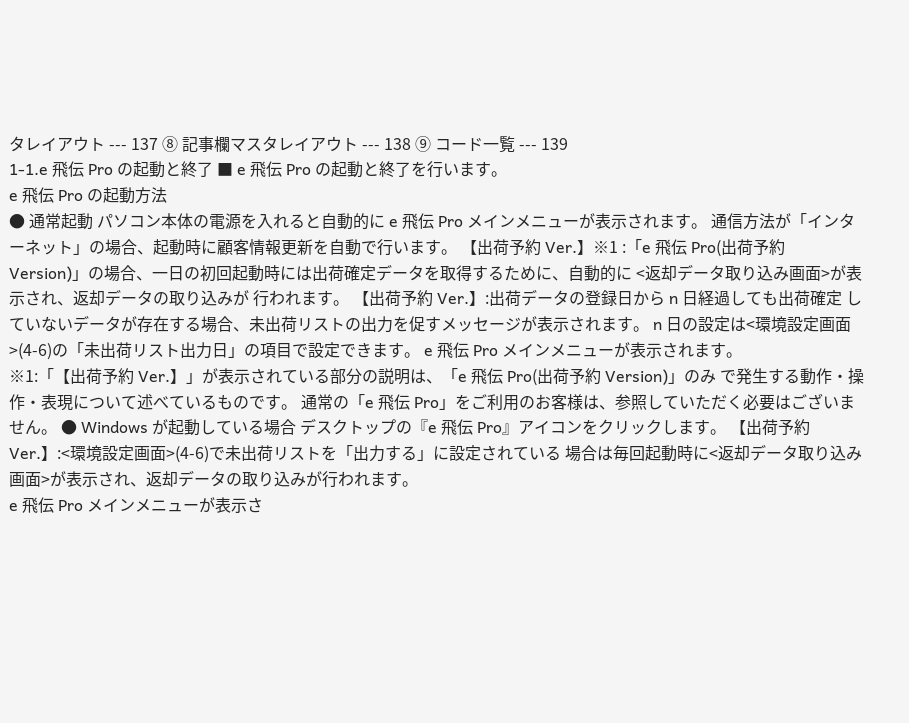タレイアウト --- 137 ⑧ 記事欄マスタレイアウト --- 138 ⑨ コード一覧 --- 139
1-1.e 飛伝 Pro の起動と終了 ■ e 飛伝 Pro の起動と終了を行います。
e 飛伝 Pro の起動方法
● 通常起動 パソコン本体の電源を入れると自動的に e 飛伝 Pro メインメニューが表示されます。 通信方法が「インターネット」の場合、起動時に顧客情報更新を自動で行います。 【出荷予約 Ver.】※1 :「e 飛伝 Pro(出荷予約 Version)」の場合、一日の初回起動時には出荷確定データを取得するために、自動的に <返却データ取り込み画面>が表示され、返却データの取り込みが 行われます。 【出荷予約 Ver.】:出荷データの登録日から n 日経過しても出荷確定 していないデータが存在する場合、未出荷リストの出力を促すメッセージが表示されます。 n 日の設定は<環境設定画面>(4-6)の「未出荷リスト出力日」の項目で設定できます。 e 飛伝 Pro メインメニューが表示されます。
※1:「【出荷予約 Ver.】」が表示されている部分の説明は、「e 飛伝 Pro(出荷予約 Version)」のみ で発生する動作・操作・表現について述べているものです。 通常の「e 飛伝 Pro」をご利用のお客様は、参照していただく必要はございません。 ● Windows が起動している場合 デスクトップの『e 飛伝 Pro』アイコンをクリックします。 【出荷予約 Ver.】:<環境設定画面>(4-6)で未出荷リストを「出力する」に設定されている 場合は毎回起動時に<返却データ取り込み画面>が表示され、返却データの取り込みが行われます。
e 飛伝 Pro メインメニューが表示さ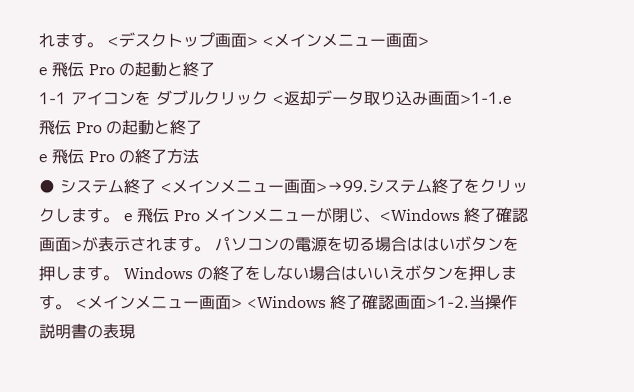れます。 <デスクトップ画面> <メインメニュー画面>
e 飛伝 Pro の起動と終了
1-1 アイコンを ダブルクリック <返却データ取り込み画面>1-1.e 飛伝 Pro の起動と終了
e 飛伝 Pro の終了方法
● システム終了 <メインメニュー画面>→99.システム終了をクリックします。 e 飛伝 Pro メインメニューが閉じ、<Windows 終了確認画面>が表示されます。 パソコンの電源を切る場合ははいボタンを押します。 Windows の終了をしない場合はいいえボタンを押します。 <メインメニュー画面> <Windows 終了確認画面>1-2.当操作説明書の表現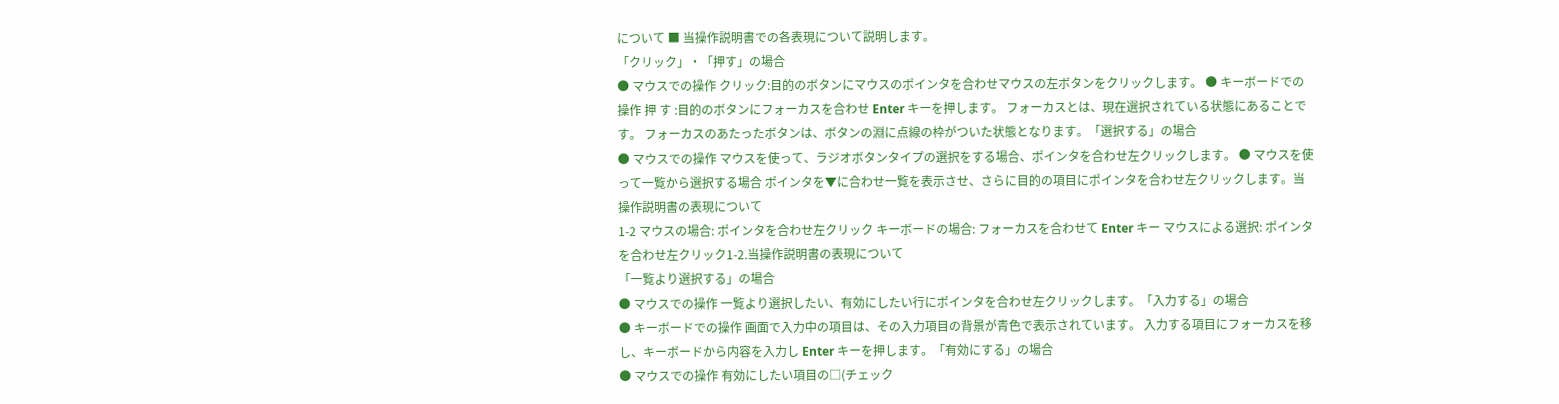について ■ 当操作説明書での各表現について説明します。
「クリック」・「押す」の場合
● マウスでの操作 クリック:目的のボタンにマウスのポインタを合わせマウスの左ボタンをクリックします。 ● キーボードでの操作 押 す :目的のボタンにフォーカスを合わせ Enter キーを押します。 フォーカスとは、現在選択されている状態にあることです。 フォーカスのあたったボタンは、ボタンの淵に点線の枠がついた状態となります。「選択する」の場合
● マウスでの操作 マウスを使って、ラジオボタンタイプの選択をする場合、ポインタを合わせ左クリックします。 ● マウスを使って一覧から選択する場合 ポインタを▼に合わせ一覧を表示させ、さらに目的の項目にポインタを合わせ左クリックします。当操作説明書の表現について
1-2 マウスの場合: ポインタを合わせ左クリック キーボードの場合: フォーカスを合わせて Enter キー マウスによる選択: ポインタを合わせ左クリック1-2.当操作説明書の表現について
「一覧より選択する」の場合
● マウスでの操作 一覧より選択したい、有効にしたい行にポインタを合わせ左クリックします。「入力する」の場合
● キーボードでの操作 画面で入力中の項目は、その入力項目の背景が青色で表示されています。 入力する項目にフォーカスを移し、キーボードから内容を入力し Enter キーを押します。「有効にする」の場合
● マウスでの操作 有効にしたい項目の□(チェック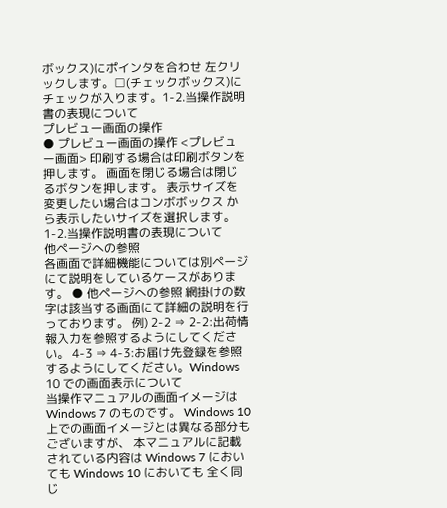ボックス)にポインタを合わせ 左クリックします。□(チェックボックス)にチェックが入ります。1-2.当操作説明書の表現について
プレビュー画面の操作
● プレビュー画面の操作 <プレビュー画面> 印刷する場合は印刷ボタンを押します。 画面を閉じる場合は閉じるボタンを押します。 表示サイズを変更したい場合はコンボボックス から表示したいサイズを選択します。1-2.当操作説明書の表現について
他ページへの参照
各画面で詳細機能については別ページにて説明をしているケースがあります。 ● 他ページへの参照 網掛けの数字は該当する画面にて詳細の説明を行っております。 例) 2-2 ⇒ 2-2:出荷情報入力を参照するようにしてください。 4-3 ⇒ 4-3:お届け先登録を参照するようにしてください。Windows 10 での画面表示について
当操作マニュアルの画面イメージは Windows 7 のものです。 Windows 10 上での画面イメージとは異なる部分もございますが、 本マニュアルに記載されている内容は Windows 7 においても Windows 10 においても 全く同じ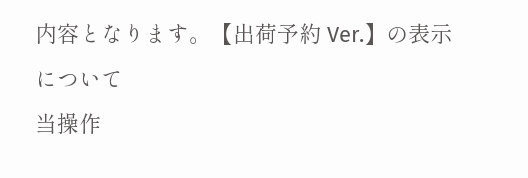内容となります。【出荷予約 Ver.】の表示について
当操作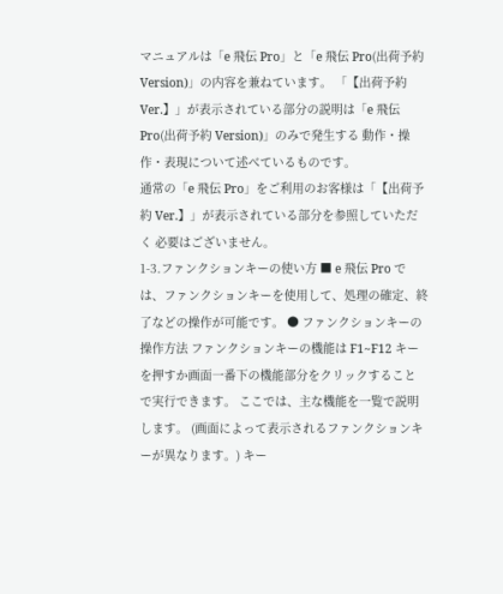マニュアルは「e 飛伝 Pro」と「e 飛伝 Pro(出荷予約 Version)」の内容を兼ねています。 「【出荷予約 Ver.】」が表示されている部分の説明は「e 飛伝 Pro(出荷予約 Version)」のみで発生する 動作・操作・表現について述べているものです。
通常の「e 飛伝 Pro」をご利用のお客様は「【出荷予約 Ver.】」が表示されている部分を参照していただく 必要はございません。
1-3.ファンクションキーの使い方 ■ e 飛伝 Pro では、ファンクションキーを使用して、処理の確定、終了などの操作が可能です。 ● ファンクションキーの操作方法 ファンクションキーの機能は F1~F12 キーを押すか画面一番下の機能部分をクリックすること で実行できます。 ここでは、主な機能を一覧で説明します。 (画面によって表示されるファンクションキーが異なります。) キー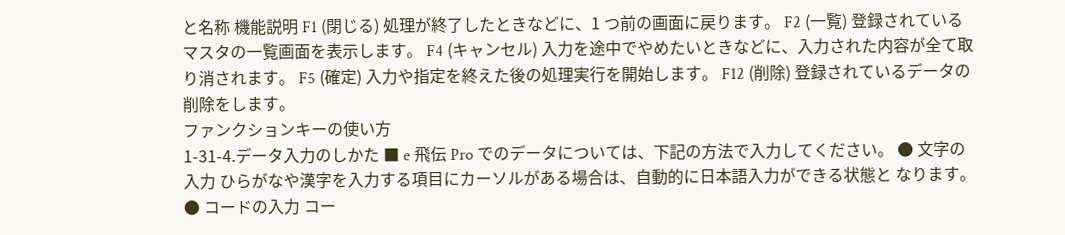と名称 機能説明 F1 (閉じる) 処理が終了したときなどに、1 つ前の画面に戻ります。 F2 (一覧) 登録されているマスタの一覧画面を表示します。 F4 (キャンセル) 入力を途中でやめたいときなどに、入力された内容が全て取り消されます。 F5 (確定) 入力や指定を終えた後の処理実行を開始します。 F12 (削除) 登録されているデータの削除をします。
ファンクションキーの使い方
1-31-4.データ入力のしかた ■ e 飛伝 Pro でのデータについては、下記の方法で入力してください。 ● 文字の入力 ひらがなや漢字を入力する項目にカーソルがある場合は、自動的に日本語入力ができる状態と なります。 ● コードの入力 コー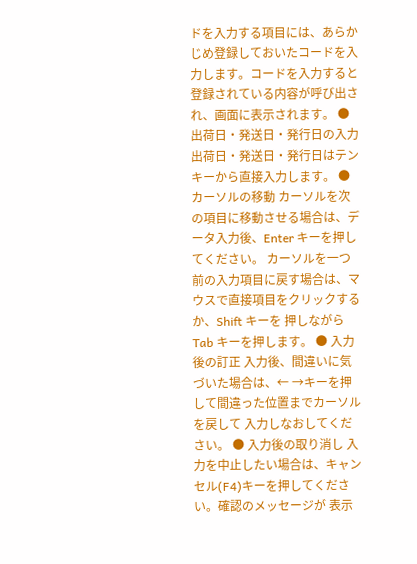ドを入力する項目には、あらかじめ登録しておいたコードを入力します。コードを入力すると 登録されている内容が呼び出され、画面に表示されます。 ● 出荷日・発送日・発行日の入力 出荷日・発送日・発行日はテンキーから直接入力します。 ● カーソルの移動 カーソルを次の項目に移動させる場合は、データ入力後、Enter キーを押してください。 カーソルを一つ前の入力項目に戻す場合は、マウスで直接項目をクリックするか、Shift キーを 押しながら Tab キーを押します。 ● 入力後の訂正 入力後、間違いに気づいた場合は、← →キーを押して間違った位置までカーソルを戻して 入力しなおしてください。 ● 入力後の取り消し 入力を中止したい場合は、キャンセル(F4)キーを押してください。確認のメッセージが 表示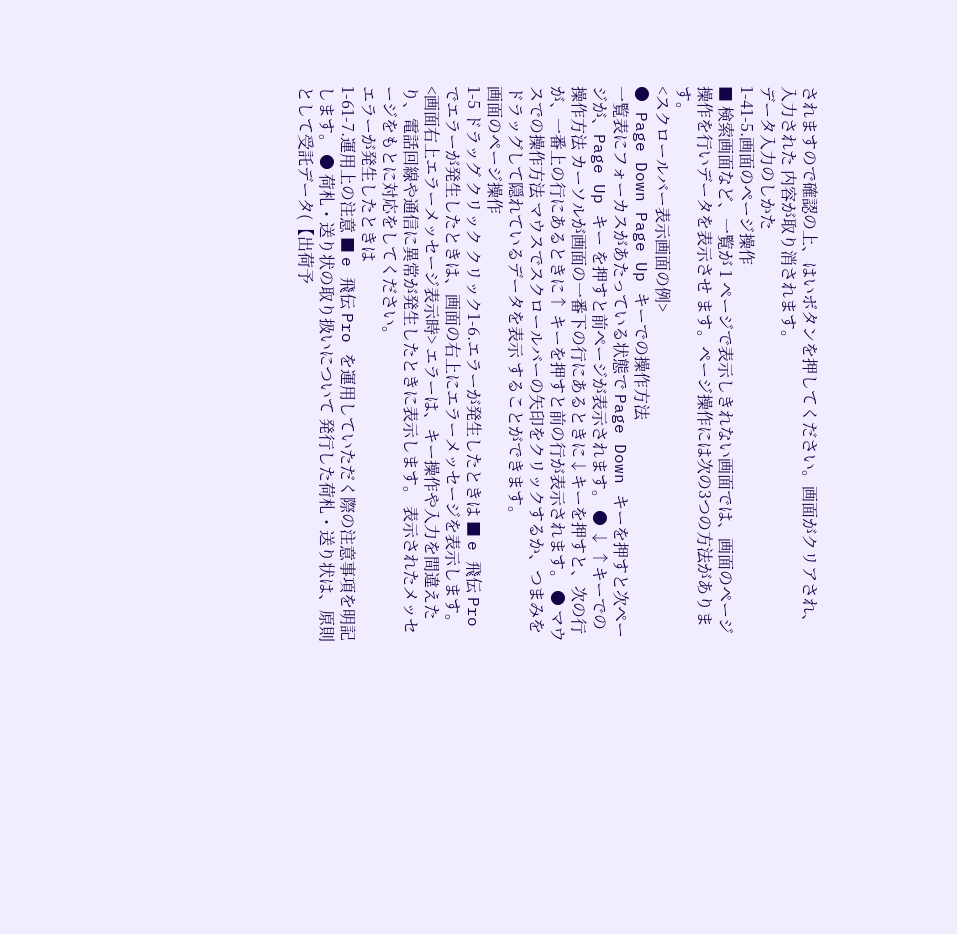されますので確認の上、はいボタンを押してください。画面がクリアされ、入力された 内容が取り消されます。
データ入力のしかた
1-41-5.画面のページ操作
■ 検索画面など、一覧が 1 ページで表示しきれない画面では、画面のページ操作を行いデータを表示させ ます。ページ操作には次の3つの方法があります。
<スクロールバー表示画面の例>
● Page Down Page Up キーでの操作方法
一覧表にフォーカスがあたっている状態で Page Down キーを押すと次ページが、Page Up キー を押すと前ページが表示されます。 ● ↓ ↑キーでの操作方法 カーソルが画面の一番下の行にあるときに↓キーを押すと、次の行が、一番上の行にあるときに↑ キーを押すと前の行が表示されます。 ● マウスでの操作方法 マウスでスクロールバーの矢印をクリックするか、つまみをドラッグして隠れているデータを表示 することができます。
画面のページ操作
1-5 ドラッグ クリック クリック1-6.エラーが発生したときは ■ e 飛伝 Pro でエラーが発生したときは、画面の右上にエラーメッセージを表示します。 <画面右上エラーメッセージ表示時> エラーは、キー操作や入力を間違えたり、電話回線や通信に異常が発生したときに表示します。 表示されたメッセージをもとに対応をしてください。
エラーが発生したときは
1-61-7.運用上の注意 ■ e 飛伝 Pro を運用していただく際の注意事項を明記します。 ● 荷札・送り状の取り扱いについて 発行した荷札・送り状は、原則として受託データ(【出荷予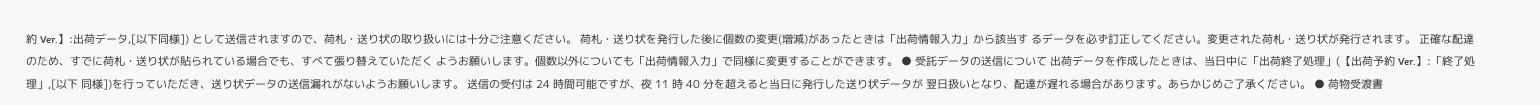約 Ver.】:出荷データ,[以下同様]) として送信されますので、荷札・送り状の取り扱いには十分ご注意ください。 荷札・送り状を発行した後に個数の変更(増減)があったときは「出荷情報入力」から該当す るデータを必ず訂正してください。変更された荷札・送り状が発行されます。 正確な配達のため、すでに荷札・送り状が貼られている場合でも、すべて張り替えていただく ようお願いします。個数以外についても「出荷情報入力」で同様に変更することができます。 ● 受託データの送信について 出荷データを作成したときは、当日中に「出荷終了処理」(【出荷予約 Ver.】:「終了処理」,[以下 同様])を行っていただき、送り状データの送信漏れがないようお願いします。 送信の受付は 24 時間可能ですが、夜 11 時 40 分を超えると当日に発行した送り状データが 翌日扱いとなり、配達が遅れる場合があります。あらかじめご了承ください。 ● 荷物受渡書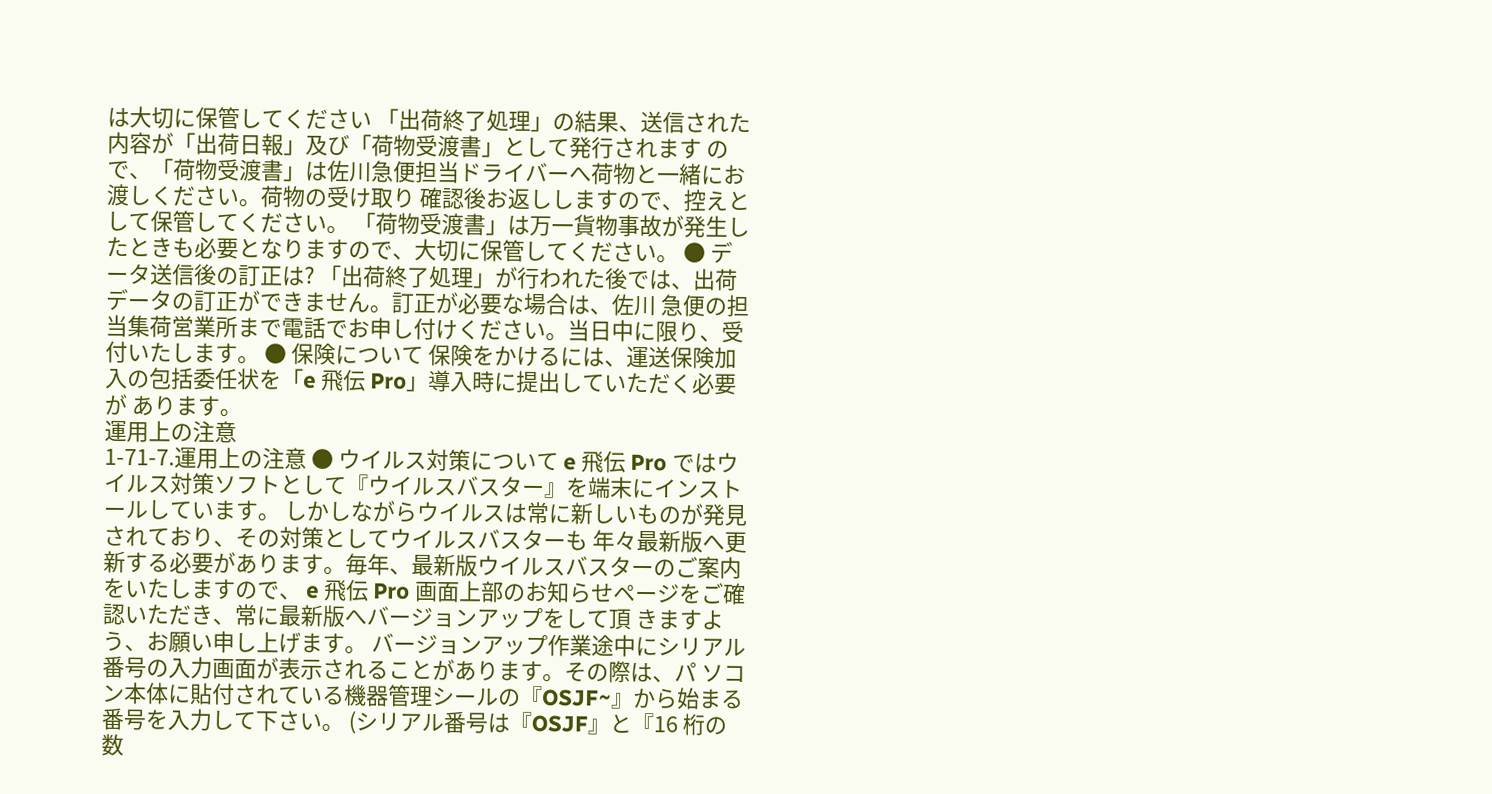は大切に保管してください 「出荷終了処理」の結果、送信された内容が「出荷日報」及び「荷物受渡書」として発行されます ので、「荷物受渡書」は佐川急便担当ドライバーへ荷物と一緒にお渡しください。荷物の受け取り 確認後お返ししますので、控えとして保管してください。 「荷物受渡書」は万一貨物事故が発生したときも必要となりますので、大切に保管してください。 ● データ送信後の訂正は? 「出荷終了処理」が行われた後では、出荷データの訂正ができません。訂正が必要な場合は、佐川 急便の担当集荷営業所まで電話でお申し付けください。当日中に限り、受付いたします。 ● 保険について 保険をかけるには、運送保険加入の包括委任状を「e 飛伝 Pro」導入時に提出していただく必要が あります。
運用上の注意
1-71-7.運用上の注意 ● ウイルス対策について e 飛伝 Pro ではウイルス対策ソフトとして『ウイルスバスター』を端末にインストールしています。 しかしながらウイルスは常に新しいものが発見されており、その対策としてウイルスバスターも 年々最新版へ更新する必要があります。毎年、最新版ウイルスバスターのご案内をいたしますので、 e 飛伝 Pro 画面上部のお知らせページをご確認いただき、常に最新版へバージョンアップをして頂 きますよう、お願い申し上げます。 バージョンアップ作業途中にシリアル番号の入力画面が表示されることがあります。その際は、パ ソコン本体に貼付されている機器管理シールの『OSJF~』から始まる番号を入力して下さい。 (シリアル番号は『OSJF』と『16 桁の数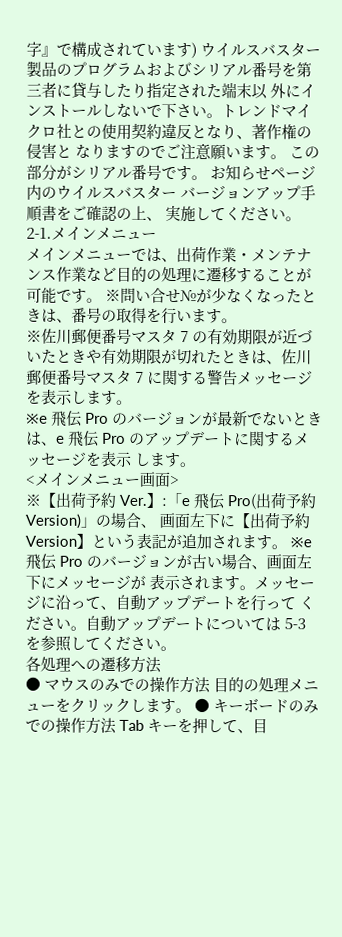字』で構成されています) ウイルスバスター製品のプログラムおよびシリアル番号を第三者に貸与したり指定された端末以 外にインストールしないで下さい。トレンドマイクロ社との使用契約違反となり、著作権の侵害と なりますのでご注意願います。 この部分がシリアル番号です。 お知らせページ内のウイルスバスター バージョンアップ手順書をご確認の上、 実施してください。
2-1.メインメニュー
メインメニューでは、出荷作業・メンテナンス作業など目的の処理に遷移することが可能です。 ※問い合せ№が少なくなったときは、番号の取得を行います。
※佐川郵便番号マスタ 7 の有効期限が近づいたときや有効期限が切れたときは、佐川郵便番号マスタ 7 に関する警告メッセージを表示します。
※e 飛伝 Pro のバージョンが最新でないときは、e 飛伝 Pro のアップデートに関するメッセージを表示 します。
<メインメニュー画面>
※【出荷予約 Ver.】:「e 飛伝 Pro(出荷予約 Version)」の場合、 画面左下に【出荷予約 Version】という表記が追加されます。 ※e 飛伝 Pro のバージョンが古い場合、画面左下にメッセージが 表示されます。メッセージに沿って、自動アップデートを行って ください。自動アップデートについては 5-3 を参照してください。
各処理への遷移方法
● マウスのみでの操作方法 目的の処理メニューをクリックします。 ● キーボードのみでの操作方法 Tab キーを押して、目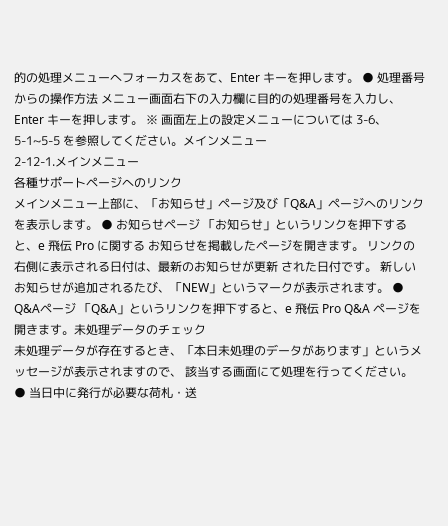的の処理メニューへフォーカスをあて、Enter キーを押します。 ● 処理番号からの操作方法 メニュー画面右下の入力欄に目的の処理番号を入力し、Enter キーを押します。 ※ 画面左上の設定メニューについては 3-6、5-1~5-5 を参照してください。メインメニュー
2-12-1.メインメニュー
各種サポートページへのリンク
メインメニュー上部に、「お知らせ」ページ及び「Q&A」ページへのリンクを表示します。 ● お知らせページ 「お知らせ」というリンクを押下すると、e 飛伝 Pro に関する お知らせを掲載したページを開きます。 リンクの右側に表示される日付は、最新のお知らせが更新 された日付です。 新しいお知らせが追加されるたび、「NEW」というマークが表示されます。 ● Q&Aページ 「Q&A」というリンクを押下すると、e 飛伝 Pro Q&A ページを開きます。未処理データのチェック
未処理データが存在するとき、「本日未処理のデータがあります」というメッセージが表示されますので、 該当する画面にて処理を行ってください。 ● 当日中に発行が必要な荷札・送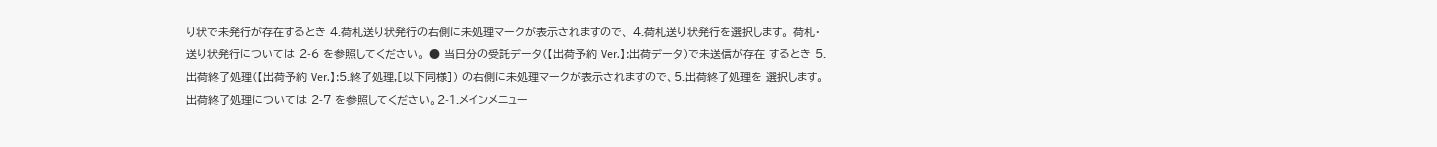り状で未発行が存在するとき 4.荷札送り状発行の右側に未処理マークが表示されますので、 4.荷札送り状発行を選択します。 荷札・送り状発行については 2-6 を参照してください。 ● 当日分の受託データ(【出荷予約 Ver.】:出荷データ)で未送信が存在 するとき 5.出荷終了処理(【出荷予約 Ver.】:5.終了処理,[以下同様]) の右側に未処理マークが表示されますので、5.出荷終了処理を 選択します。 出荷終了処理については 2-7 を参照してください。2-1.メインメニュー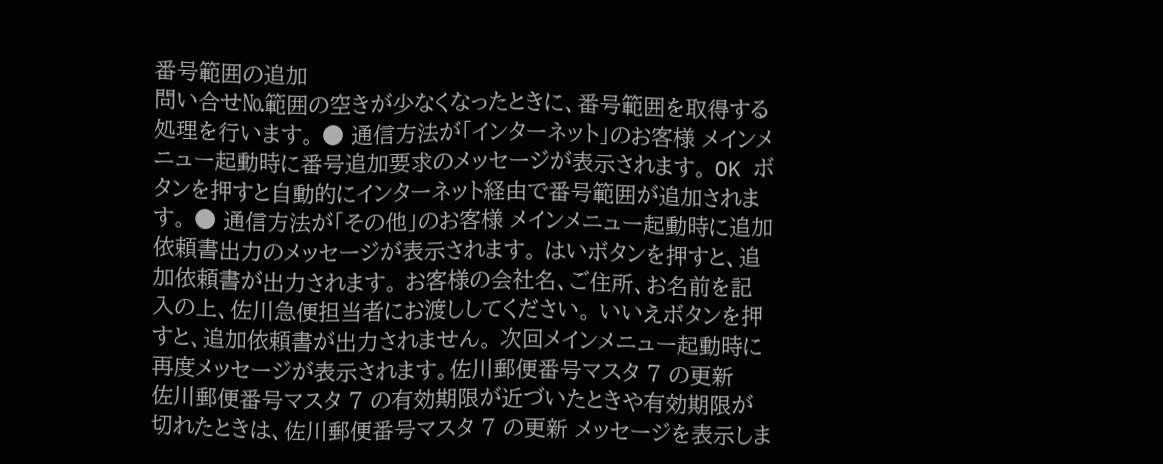番号範囲の追加
問い合せ№範囲の空きが少なくなったときに、番号範囲を取得する処理を行います。 ● 通信方法が「インターネット」のお客様 メインメニュー起動時に番号追加要求のメッセージが表示されます。 OK ボタンを押すと自動的にインターネット経由で番号範囲が追加されます。 ● 通信方法が「その他」のお客様 メインメニュー起動時に追加依頼書出力のメッセージが表示されます。 はいボタンを押すと、追加依頼書が出力されます。 お客様の会社名、ご住所、お名前を記入の上、佐川急便担当者にお渡ししてください。 いいえボタンを押すと、追加依頼書が出力されません。 次回メインメニュー起動時に再度メッセージが表示されます。佐川郵便番号マスタ 7 の更新
佐川郵便番号マスタ 7 の有効期限が近づいたときや有効期限が切れたときは、佐川郵便番号マスタ 7 の更新 メッセージを表示しま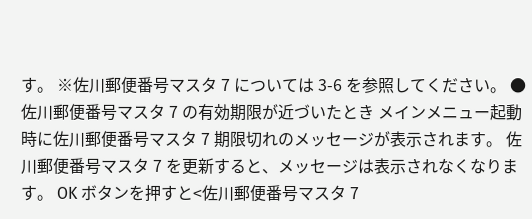す。 ※佐川郵便番号マスタ 7 については 3-6 を参照してください。 ● 佐川郵便番号マスタ 7 の有効期限が近づいたとき メインメニュー起動時に佐川郵便番号マスタ 7 期限切れのメッセージが表示されます。 佐川郵便番号マスタ 7 を更新すると、メッセージは表示されなくなります。 OK ボタンを押すと<佐川郵便番号マスタ 7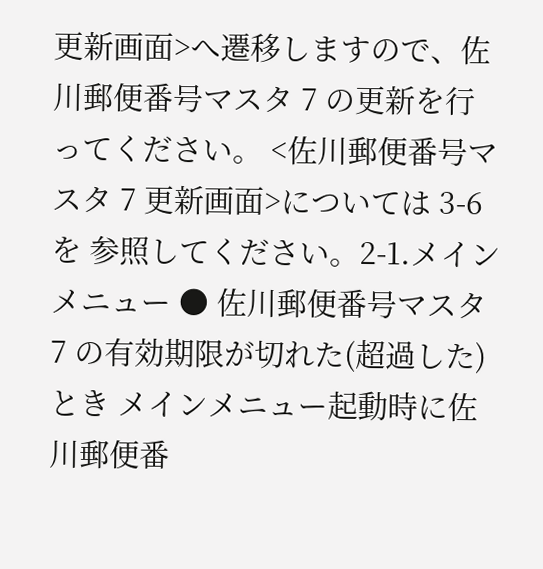更新画面>へ遷移しますので、佐川郵便番号マスタ 7 の更新を行ってください。 <佐川郵便番号マスタ 7 更新画面>については 3-6 を 参照してください。2-1.メインメニュー ● 佐川郵便番号マスタ 7 の有効期限が切れた(超過した)とき メインメニュー起動時に佐川郵便番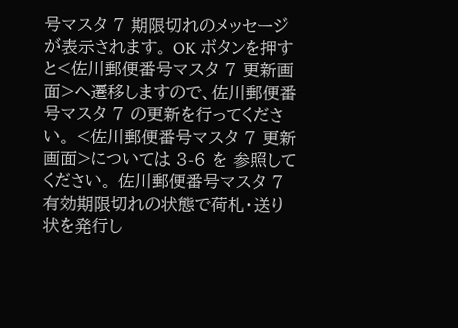号マスタ 7 期限切れのメッセージが表示されます。 OK ボタンを押すと<佐川郵便番号マスタ 7 更新画面>へ遷移しますので、佐川郵便番号マスタ 7 の更新を行ってください。 <佐川郵便番号マスタ 7 更新画面>については 3-6 を 参照してください。 佐川郵便番号マスタ 7 有効期限切れの状態で荷札・送り状を発行し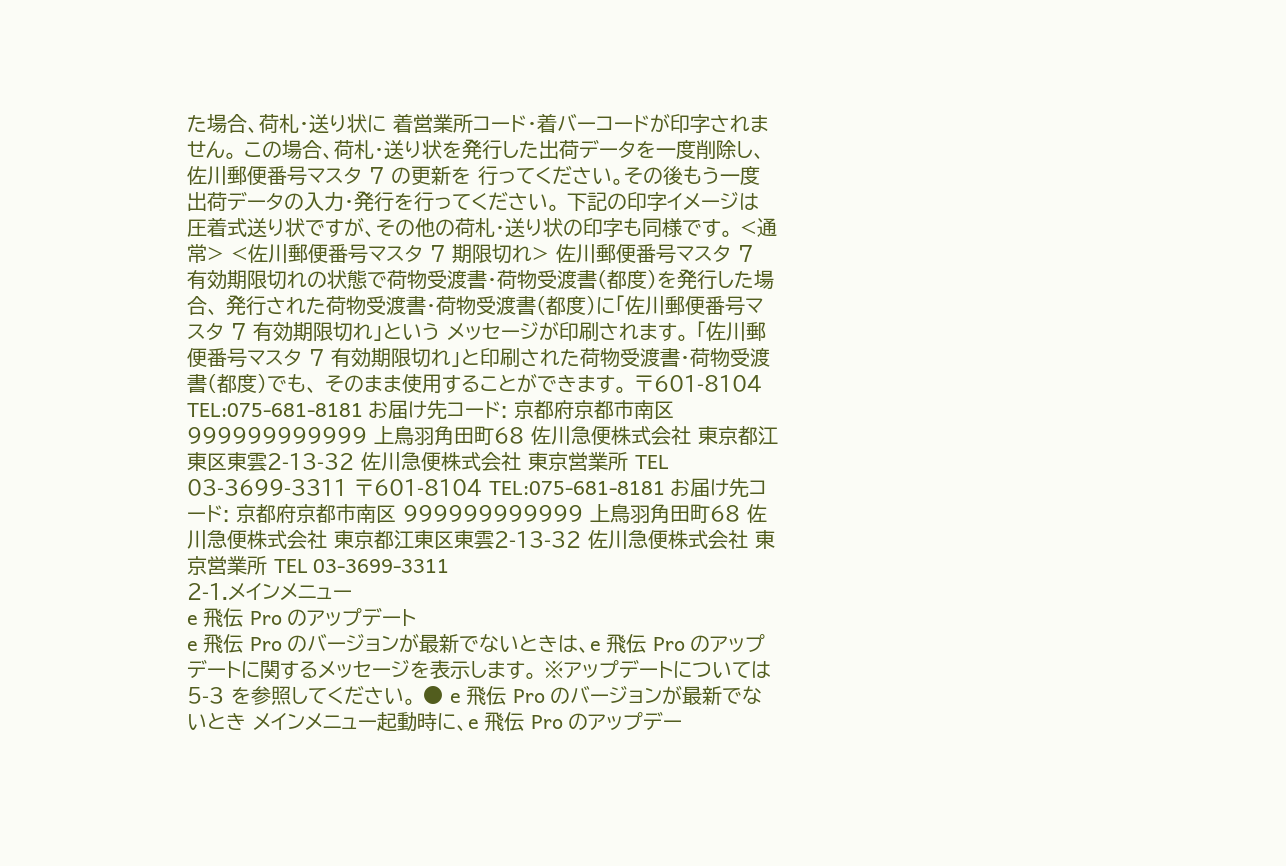た場合、荷札・送り状に 着営業所コード・着バーコードが印字されません。 この場合、荷札・送り状を発行した出荷データを一度削除し、佐川郵便番号マスタ 7 の更新を 行ってください。その後もう一度出荷データの入力・発行を行ってください。 下記の印字イメージは圧着式送り状ですが、その他の荷札・送り状の印字も同様です。 <通 常> <佐川郵便番号マスタ 7 期限切れ> 佐川郵便番号マスタ 7 有効期限切れの状態で荷物受渡書・荷物受渡書(都度)を発行した場合、 発行された荷物受渡書・荷物受渡書(都度)に「佐川郵便番号マスタ 7 有効期限切れ」という メッセージが印刷されます。 「佐川郵便番号マスタ 7 有効期限切れ」と印刷された荷物受渡書・荷物受渡書(都度)でも、 そのまま使用することができます。 〒601-8104 TEL:075-681-8181 お届け先コード: 京都府京都市南区 999999999999 上鳥羽角田町68 佐川急便株式会社 東京都江東区東雲2-13-32 佐川急便株式会社 東京営業所 TEL 03-3699-3311 〒601-8104 TEL:075-681-8181 お届け先コード: 京都府京都市南区 999999999999 上鳥羽角田町68 佐川急便株式会社 東京都江東区東雲2-13-32 佐川急便株式会社 東京営業所 TEL 03-3699-3311
2-1.メインメニュー
e 飛伝 Pro のアップデート
e 飛伝 Pro のバージョンが最新でないときは、e 飛伝 Pro のアップデートに関するメッセージを表示します。 ※アップデートについては 5-3 を参照してください。 ● e 飛伝 Pro のバージョンが最新でないとき メインメニュー起動時に、e 飛伝 Pro のアップデー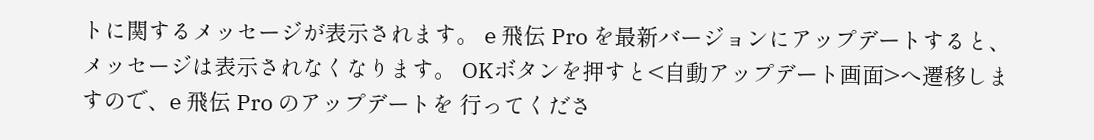トに関するメッセージが表示されます。 e 飛伝 Pro を最新バージョンにアップデートすると、メッセージは表示されなくなります。 OKボタンを押すと<自動アップデート画面>へ遷移しますので、e 飛伝 Pro のアップデートを 行ってくださ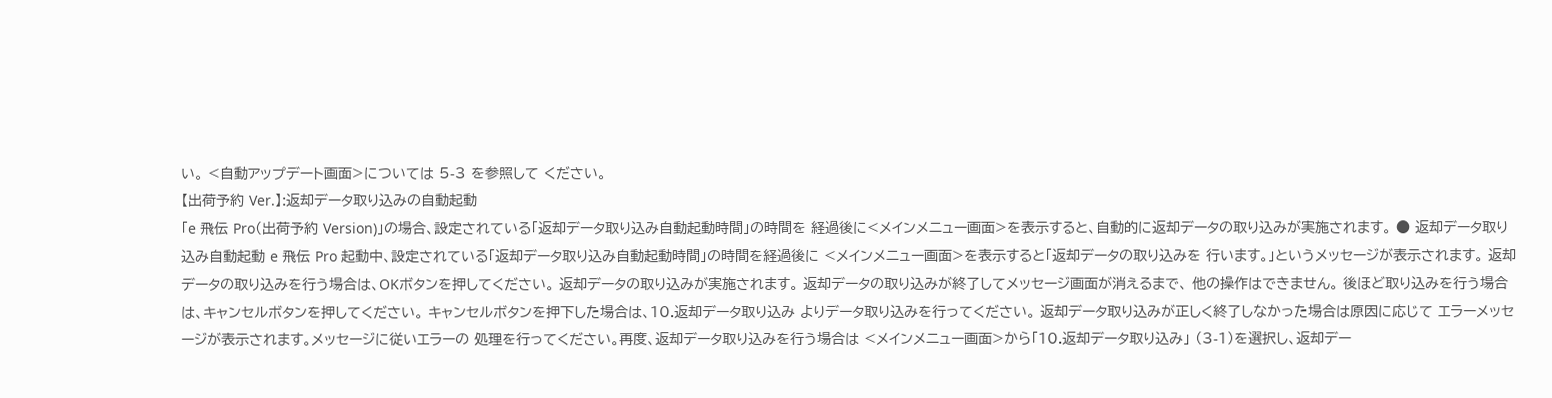い。 <自動アップデート画面>については 5-3 を参照して ください。
【出荷予約 Ver.】:返却データ取り込みの自動起動
「e 飛伝 Pro(出荷予約 Version)」の場合、設定されている「返却データ取り込み自動起動時間」の時間を 経過後に<メインメニュー画面>を表示すると、自動的に返却データの取り込みが実施されます。 ● 返却データ取り込み自動起動 e 飛伝 Pro 起動中、設定されている「返却データ取り込み自動起動時間」の時間を経過後に <メインメニュー画面>を表示すると「返却データの取り込みを 行います。」というメッセージが表示されます。 返却データの取り込みを行う場合は、OKボタンを押してください。 返却データの取り込みが実施されます。 返却データの取り込みが終了してメッセージ画面が消えるまで、 他の操作はできません。 後ほど取り込みを行う場合は、キャンセルボタンを押してください。 キャンセルボタンを押下した場合は、10.返却データ取り込み よりデータ取り込みを行ってください。 返却データ取り込みが正しく終了しなかった場合は原因に応じて エラーメッセージが表示されます。メッセージに従いエラーの 処理を行ってください。再度、返却データ取り込みを行う場合は <メインメニュー画面>から「10.返却データ取り込み」 (3-1)を選択し、返却デー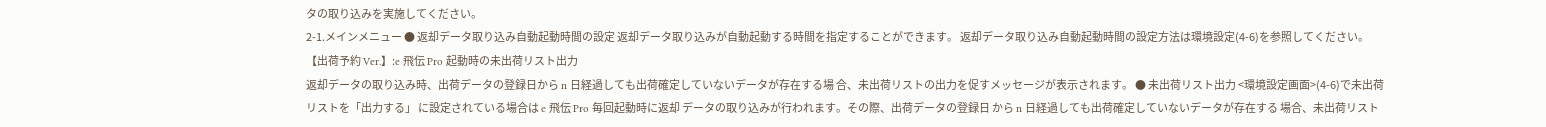タの取り込みを実施してください。
2-1.メインメニュー ● 返却データ取り込み自動起動時間の設定 返却データ取り込みが自動起動する時間を指定することができます。 返却データ取り込み自動起動時間の設定方法は環境設定(4-6)を参照してください。
【出荷予約 Ver.】:e 飛伝 Pro 起動時の未出荷リスト出力
返却データの取り込み時、出荷データの登録日から n 日経過しても出荷確定していないデータが存在する場 合、未出荷リストの出力を促すメッセージが表示されます。 ● 未出荷リスト出力 <環境設定画面>(4-6)で未出荷リストを「出力する」 に設定されている場合は e 飛伝 Pro 毎回起動時に返却 データの取り込みが行われます。その際、出荷データの登録日 から n 日経過しても出荷確定していないデータが存在する 場合、未出荷リスト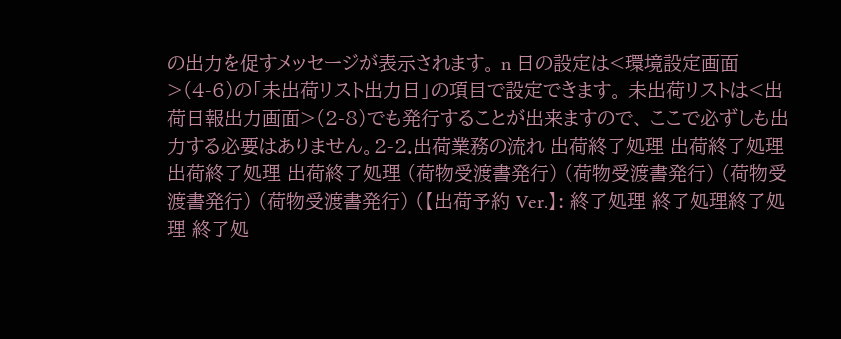の出力を促すメッセージが表示されます。 n 日の設定は<環境設定画面>(4-6)の「未出荷リスト出力日」の項目で設定できます。 未出荷リストは<出荷日報出力画面>(2-8)でも発行することが出来ますので、 ここで必ずしも出力する必要はありません。2-2.出荷業務の流れ 出荷終了処理 出荷終了処理 出荷終了処理 出荷終了処理 (荷物受渡書発行) (荷物受渡書発行) (荷物受渡書発行) (荷物受渡書発行) (【出荷予約 Ver.】: 終了処理 終了処理終了処理 終了処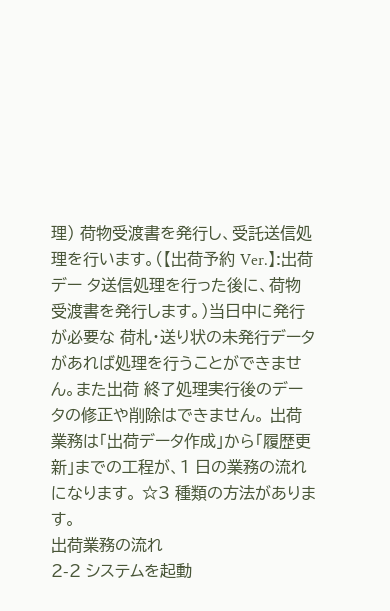理) 荷物受渡書を発行し、受託送信処理を行います。(【出荷予約 Ver.】:出荷デー タ送信処理を行った後に、荷物受渡書を発行します。)当日中に発行が必要な 荷札・送り状の未発行データがあれば処理を行うことができません。また出荷 終了処理実行後のデータの修正や削除はできません。 出荷業務は「出荷データ作成」から「履歴更新」までの工程が、1 日の業務の流れになります。 ☆3 種類の方法があります。
出荷業務の流れ
2-2 システムを起動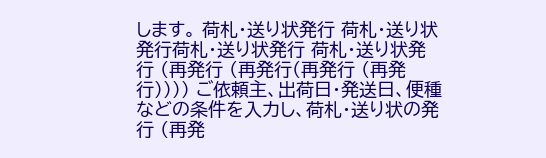します。 荷札・送り状発行 荷札・送り状発行荷札・送り状発行 荷札・送り状発行 (再発行 (再発行(再発行 (再発行)))) ご依頼主、出荷日・発送日、便種などの条件を入力し、荷札・送り状の発行 (再発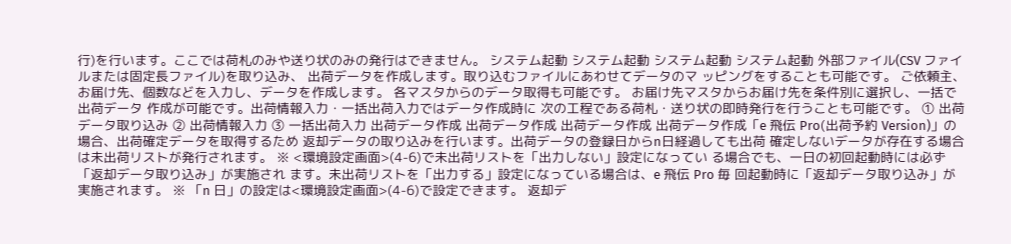行)を行います。ここでは荷札のみや送り状のみの発行はできません。 システム起動 システム起動 システム起動 システム起動 外部ファイル(CSV ファイルまたは固定長ファイル)を取り込み、 出荷データを作成します。取り込むファイルにあわせてデータのマ ッピングをすることも可能です。 ご依頼主、お届け先、個数などを入力し、データを作成します。 各マスタからのデータ取得も可能です。 お届け先マスタからお届け先を条件別に選択し、一括で出荷データ 作成が可能です。出荷情報入力・一括出荷入力ではデータ作成時に 次の工程である荷札・送り状の即時発行を行うことも可能です。 ① 出荷データ取り込み ② 出荷情報入力 ③ 一括出荷入力 出荷データ作成 出荷データ作成 出荷データ作成 出荷データ作成「e 飛伝 Pro(出荷予約 Version)」の場合、出荷確定データを取得するため 返却データの取り込みを行います。出荷データの登録日からn日経過しても出荷 確定しないデータが存在する場合は未出荷リストが発行されます。 ※ <環境設定画面>(4-6)で未出荷リストを「出力しない」設定になってい る場合でも、一日の初回起動時には必ず「返却データ取り込み」が実施され ます。未出荷リストを「出力する」設定になっている場合は、e 飛伝 Pro 毎 回起動時に「返却データ取り込み」が実施されます。 ※ 「n 日」の設定は<環境設定画面>(4-6)で設定できます。 返却デ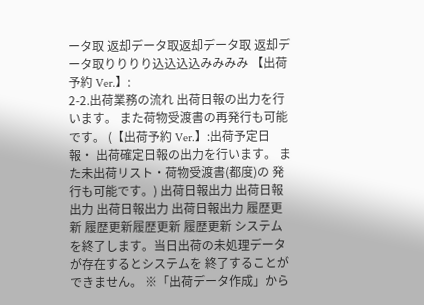ータ取 返却データ取返却データ取 返却データ取りりりり込込込込みみみみ 【出荷予約 Ver.】:
2-2.出荷業務の流れ 出荷日報の出力を行います。 また荷物受渡書の再発行も可能です。 (【出荷予約 Ver.】:出荷予定日報・ 出荷確定日報の出力を行います。 また未出荷リスト・荷物受渡書(都度)の 発行も可能です。) 出荷日報出力 出荷日報出力 出荷日報出力 出荷日報出力 履歴更新 履歴更新履歴更新 履歴更新 システムを終了します。当日出荷の未処理データが存在するとシステムを 終了することができません。 ※「出荷データ作成」から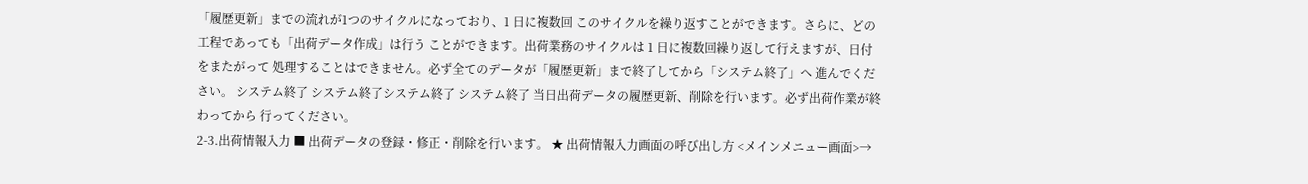「履歴更新」までの流れが1つのサイクルになっており、1 日に複数回 このサイクルを繰り返すことができます。さらに、どの工程であっても「出荷データ作成」は行う ことができます。出荷業務のサイクルは 1 日に複数回繰り返して行えますが、日付をまたがって 処理することはできません。必ず全てのデータが「履歴更新」まで終了してから「システム終了」へ 進んでください。 システム終了 システム終了システム終了 システム終了 当日出荷データの履歴更新、削除を行います。必ず出荷作業が終わってから 行ってください。
2-3.出荷情報入力 ■ 出荷データの登録・修正・削除を行います。 ★ 出荷情報入力画面の呼び出し方 <メインメニュー画面>→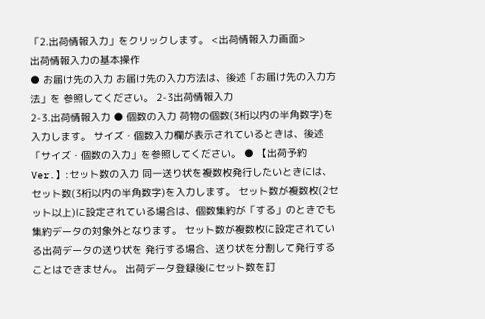「2.出荷情報入力」をクリックします。 <出荷情報入力画面>
出荷情報入力の基本操作
● お届け先の入力 お届け先の入力方法は、後述「お届け先の入力方法」を 参照してください。 2-3出荷情報入力
2-3.出荷情報入力 ● 個数の入力 荷物の個数(3桁以内の半角数字)を入力します。 サイズ・個数入力欄が表示されているときは、後述「サイズ・個数の入力」を参照してください。 ● 【出荷予約 Ver.】:セット数の入力 同一送り状を複数枚発行したいときには、セット数(3桁以内の半角数字)を入力します。 セット数が複数枚(2セット以上)に設定されている場合は、個数集約が「する」のときでも 集約データの対象外となります。 セット数が複数枚に設定されている出荷データの送り状を 発行する場合、送り状を分割して発行することはできません。 出荷データ登録後にセット数を訂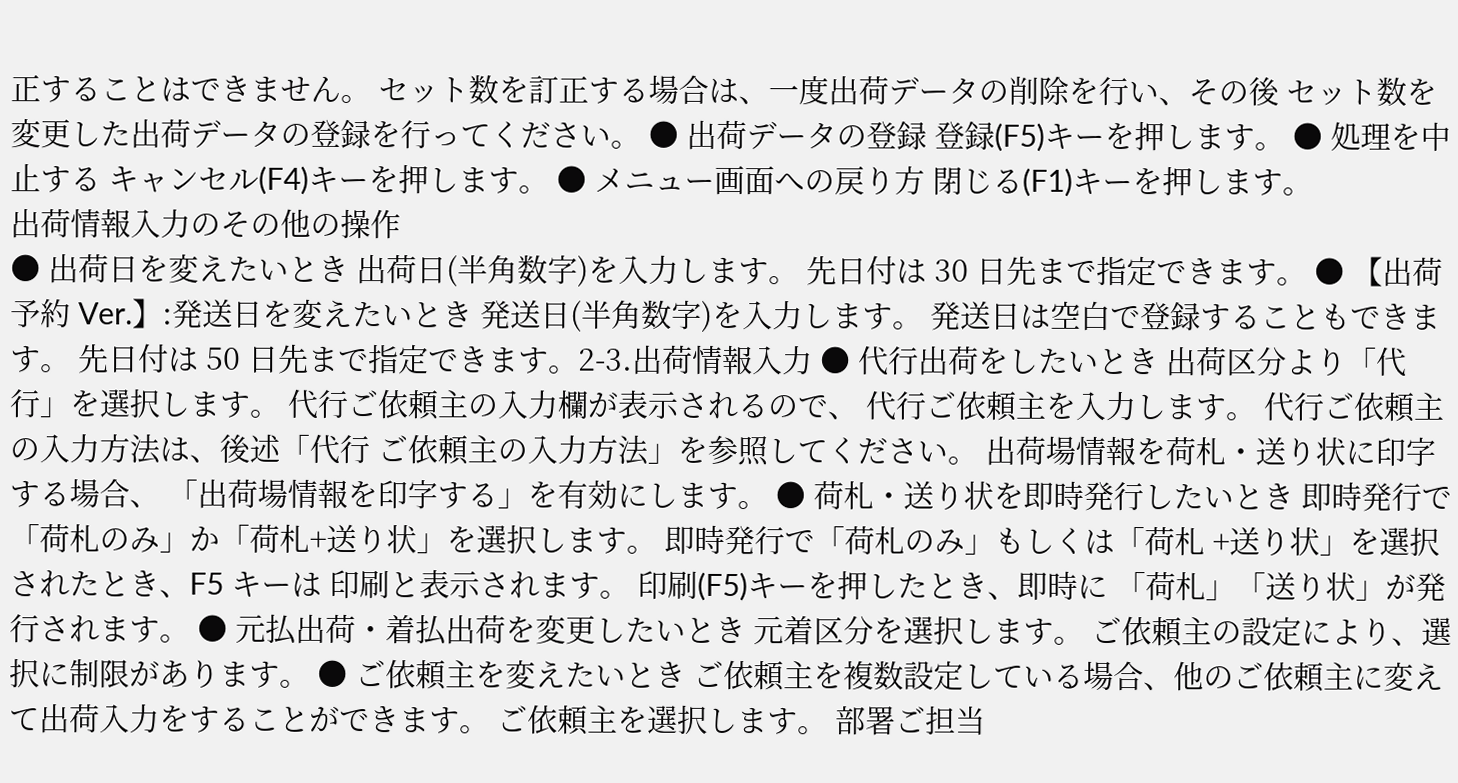正することはできません。 セット数を訂正する場合は、一度出荷データの削除を行い、その後 セット数を変更した出荷データの登録を行ってください。 ● 出荷データの登録 登録(F5)キーを押します。 ● 処理を中止する キャンセル(F4)キーを押します。 ● メニュー画面への戻り方 閉じる(F1)キーを押します。
出荷情報入力のその他の操作
● 出荷日を変えたいとき 出荷日(半角数字)を入力します。 先日付は 30 日先まで指定できます。 ● 【出荷予約 Ver.】:発送日を変えたいとき 発送日(半角数字)を入力します。 発送日は空白で登録することもできます。 先日付は 50 日先まで指定できます。2-3.出荷情報入力 ● 代行出荷をしたいとき 出荷区分より「代行」を選択します。 代行ご依頼主の入力欄が表示されるので、 代行ご依頼主を入力します。 代行ご依頼主の入力方法は、後述「代行 ご依頼主の入力方法」を参照してください。 出荷場情報を荷札・送り状に印字する場合、 「出荷場情報を印字する」を有効にします。 ● 荷札・送り状を即時発行したいとき 即時発行で「荷札のみ」か「荷札+送り状」を選択します。 即時発行で「荷札のみ」もしくは「荷札 +送り状」を選択されたとき、F5 キーは 印刷と表示されます。 印刷(F5)キーを押したとき、即時に 「荷札」「送り状」が発行されます。 ● 元払出荷・着払出荷を変更したいとき 元着区分を選択します。 ご依頼主の設定により、選択に制限があります。 ● ご依頼主を変えたいとき ご依頼主を複数設定している場合、他のご依頼主に変えて出荷入力をすることができます。 ご依頼主を選択します。 部署ご担当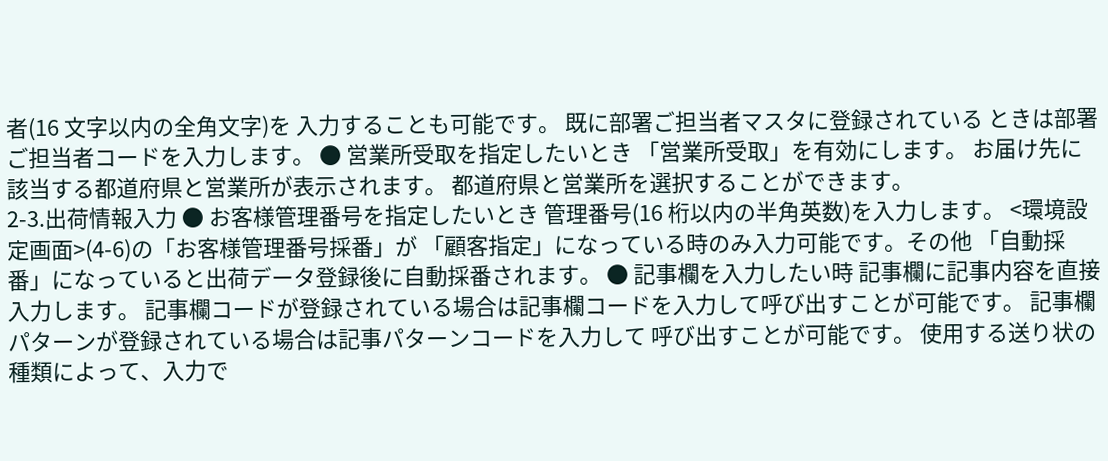者(16 文字以内の全角文字)を 入力することも可能です。 既に部署ご担当者マスタに登録されている ときは部署ご担当者コードを入力します。 ● 営業所受取を指定したいとき 「営業所受取」を有効にします。 お届け先に該当する都道府県と営業所が表示されます。 都道府県と営業所を選択することができます。
2-3.出荷情報入力 ● お客様管理番号を指定したいとき 管理番号(16 桁以内の半角英数)を入力します。 <環境設定画面>(4-6)の「お客様管理番号採番」が 「顧客指定」になっている時のみ入力可能です。その他 「自動採番」になっていると出荷データ登録後に自動採番されます。 ● 記事欄を入力したい時 記事欄に記事内容を直接入力します。 記事欄コードが登録されている場合は記事欄コードを入力して呼び出すことが可能です。 記事欄パターンが登録されている場合は記事パターンコードを入力して 呼び出すことが可能です。 使用する送り状の種類によって、入力で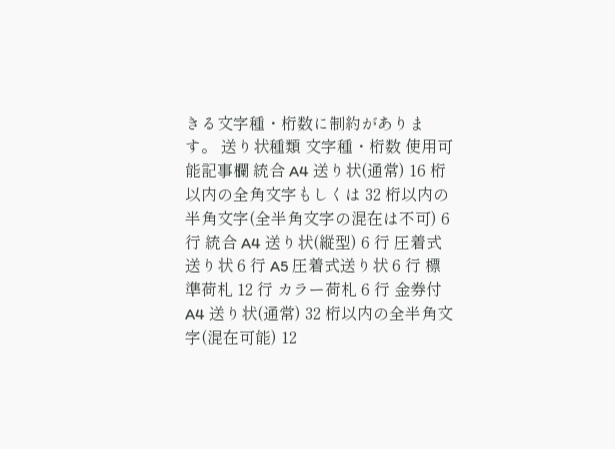きる文字種・桁数に制約があります。 送り状種類 文字種・桁数 使用可能記事欄 統合 A4 送り状(通常) 16 桁以内の全角文字もしくは 32 桁以内の 半角文字(全半角文字の混在は不可) 6 行 統合 A4 送り状(縦型) 6 行 圧着式送り状 6 行 A5 圧着式送り状 6 行 標準荷札 12 行 カラー荷札 6 行 金券付 A4 送り状(通常) 32 桁以内の全半角文字(混在可能) 12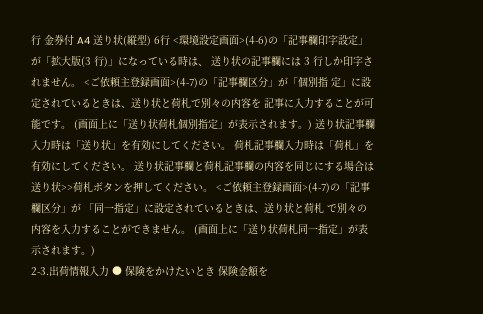行 金券付 A4 送り状(縦型) 6行 <環境設定画面>(4-6)の「記事欄印字設定」が「拡大版(3 行)」になっている時は、 送り状の記事欄には 3 行しか印字されません。 <ご依頼主登録画面>(4-7)の「記事欄区分」が「個別指 定」に設定されているときは、送り状と荷札で別々の内容を 記事に入力することが可能です。 (画面上に「送り状荷札個別指定」が表示されます。) 送り状記事欄入力時は「送り状」を有効にしてください。 荷札記事欄入力時は「荷札」を有効にしてください。 送り状記事欄と荷札記事欄の内容を同じにする場合は 送り状>>荷札ボタンを押してください。 <ご依頼主登録画面>(4-7)の「記事欄区分」が 「同一指定」に設定されているときは、送り状と荷札 で別々の内容を入力することができません。 (画面上に「送り状荷札同一指定」が表示されます。)
2-3.出荷情報入力 ● 保険をかけたいとき 保険金額を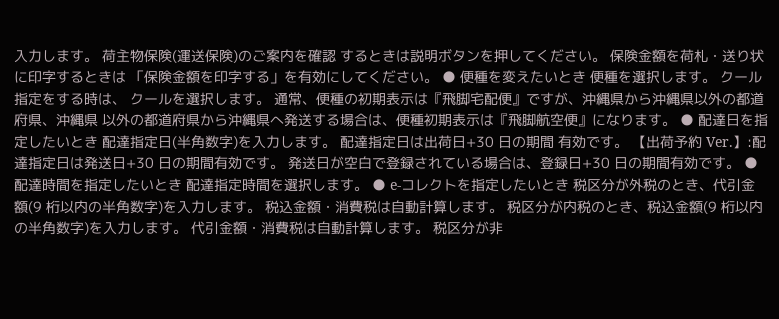入力します。 荷主物保険(運送保険)のご案内を確認 するときは説明ボタンを押してください。 保険金額を荷札・送り状に印字するときは 「保険金額を印字する」を有効にしてください。 ● 便種を変えたいとき 便種を選択します。 クール指定をする時は、 クールを選択します。 通常、便種の初期表示は『飛脚宅配便』ですが、沖縄県から沖縄県以外の都道府県、沖縄県 以外の都道府県から沖縄県へ発送する場合は、便種初期表示は『飛脚航空便』になります。 ● 配達日を指定したいとき 配達指定日(半角数字)を入力します。 配達指定日は出荷日+30 日の期間 有効です。 【出荷予約 Ver.】:配達指定日は発送日+30 日の期間有効です。 発送日が空白で登録されている場合は、登録日+30 日の期間有効です。 ● 配達時間を指定したいとき 配達指定時間を選択します。 ● e-コレクトを指定したいとき 税区分が外税のとき、代引金額(9 桁以内の半角数字)を入力します。 税込金額・消費税は自動計算します。 税区分が内税のとき、税込金額(9 桁以内の半角数字)を入力します。 代引金額・消費税は自動計算します。 税区分が非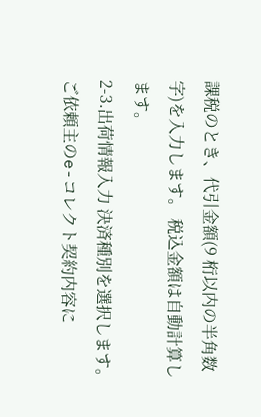課税のとき、代引金額(9 桁以内の半角数字)を入力します。 税込金額は自動計算します。
2-3.出荷情報入力 決済種別を選択します。 ご依頼主のe-コレクト契約内容に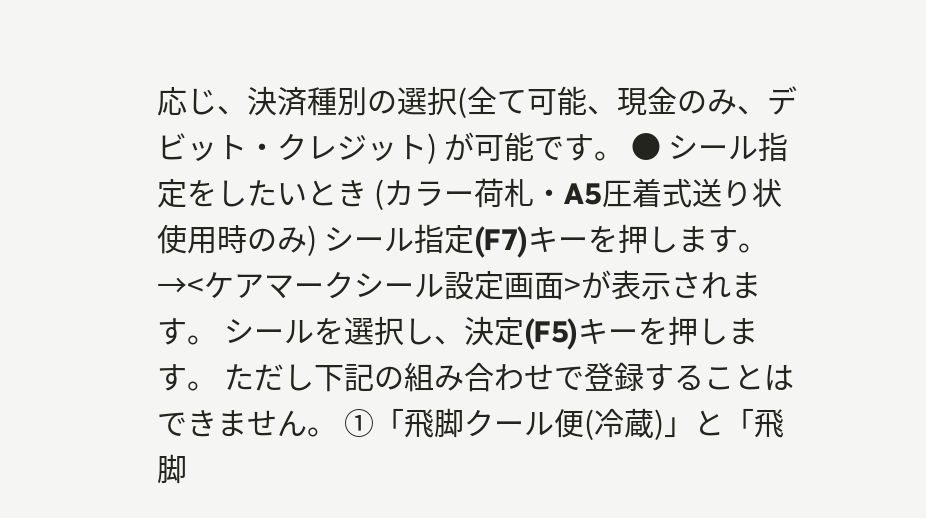応じ、決済種別の選択(全て可能、現金のみ、デビット・クレジット) が可能です。 ● シール指定をしたいとき (カラー荷札・A5圧着式送り状使用時のみ) シール指定(F7)キーを押します。 →<ケアマークシール設定画面>が表示されます。 シールを選択し、決定(F5)キーを押します。 ただし下記の組み合わせで登録することはできません。 ①「飛脚クール便(冷蔵)」と「飛脚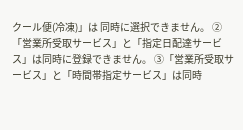クール便(冷凍)」は 同時に選択できません。 ②「営業所受取サービス」と「指定日配達サービス」は同時に登録できません。 ③「営業所受取サービス」と「時間帯指定サービス」は同時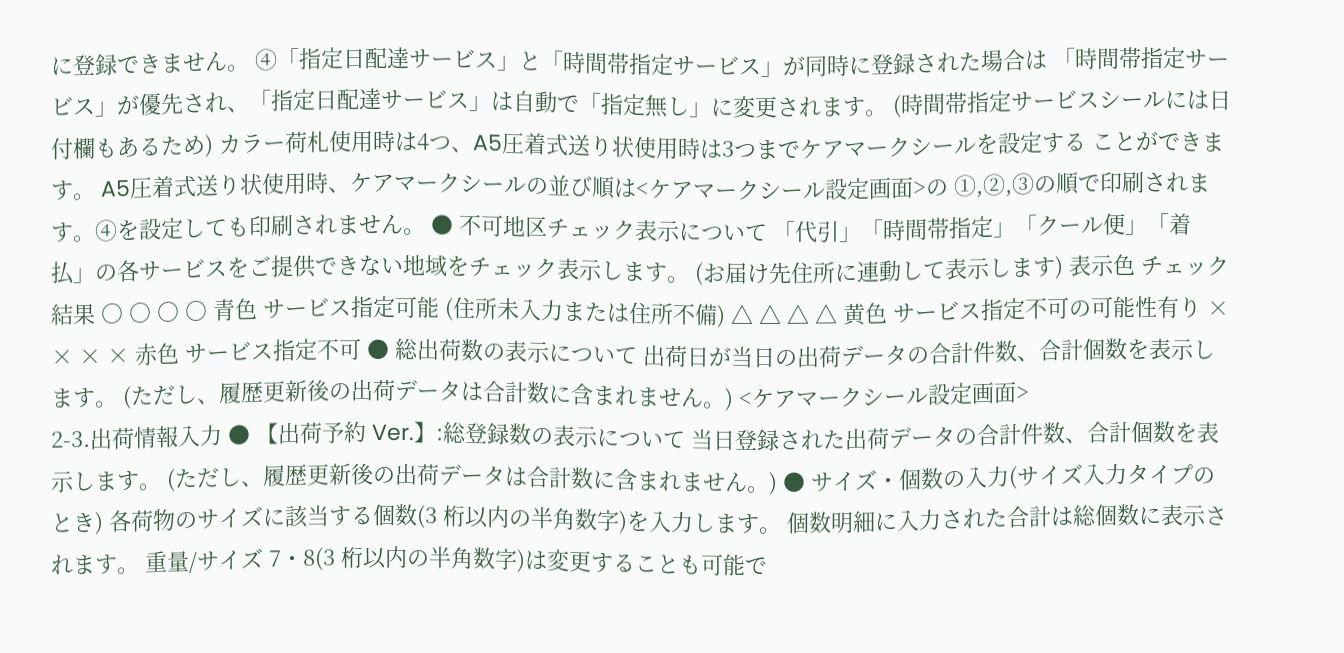に登録できません。 ④「指定日配達サービス」と「時間帯指定サービス」が同時に登録された場合は 「時間帯指定サービス」が優先され、「指定日配達サービス」は自動で「指定無し」に変更されます。 (時間帯指定サービスシールには日付欄もあるため) カラー荷札使用時は4つ、A5圧着式送り状使用時は3つまでケアマークシールを設定する ことができます。 A5圧着式送り状使用時、ケアマークシールの並び順は<ケアマークシール設定画面>の ①,②,③の順で印刷されます。④を設定しても印刷されません。 ● 不可地区チェック表示について 「代引」「時間帯指定」「クール便」「着払」の各サービスをご提供できない地域をチェック表示します。 (お届け先住所に連動して表示します) 表示色 チェック結果 ○ ○ ○ ○ 青色 サービス指定可能 (住所未入力または住所不備) △ △ △ △ 黄色 サービス指定不可の可能性有り × × × × 赤色 サービス指定不可 ● 総出荷数の表示について 出荷日が当日の出荷データの合計件数、合計個数を表示します。 (ただし、履歴更新後の出荷データは合計数に含まれません。) <ケアマークシール設定画面>
2-3.出荷情報入力 ● 【出荷予約 Ver.】:総登録数の表示について 当日登録された出荷データの合計件数、合計個数を表示します。 (ただし、履歴更新後の出荷データは合計数に含まれません。) ● サイズ・個数の入力(サイズ入力タイプのとき) 各荷物のサイズに該当する個数(3 桁以内の半角数字)を入力します。 個数明細に入力された合計は総個数に表示されます。 重量/サイズ 7・8(3 桁以内の半角数字)は変更することも可能で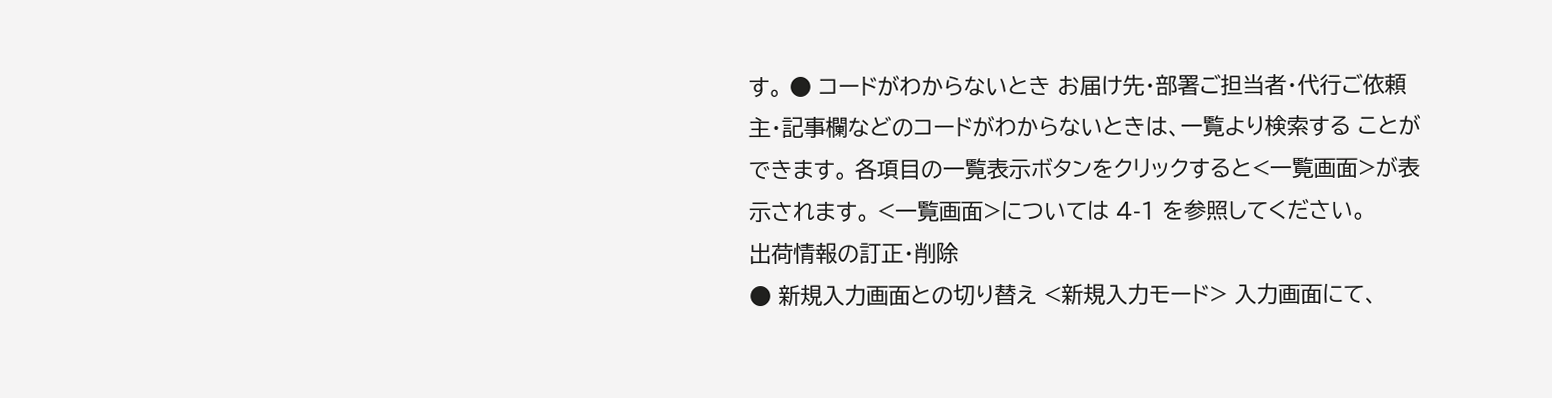す。 ● コードがわからないとき お届け先・部署ご担当者・代行ご依頼主・記事欄などのコードがわからないときは、一覧より検索する ことができます。 各項目の一覧表示ボタンをクリックすると<一覧画面>が表示されます。 <一覧画面>については 4-1 を参照してください。
出荷情報の訂正・削除
● 新規入力画面との切り替え <新規入力モード> 入力画面にて、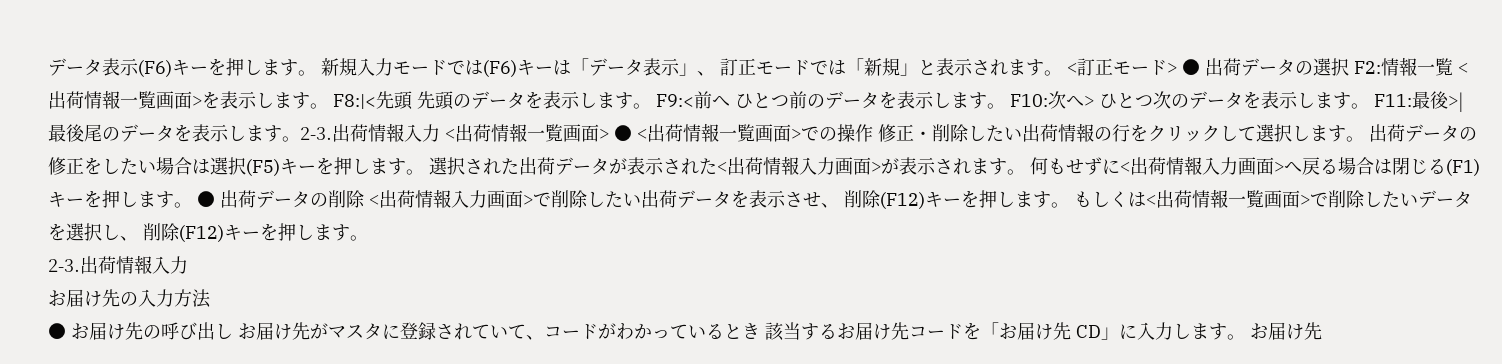データ表示(F6)キーを押します。 新規入力モードでは(F6)キーは「データ表示」、 訂正モードでは「新規」と表示されます。 <訂正モード> ● 出荷データの選択 F2:情報一覧 <出荷情報一覧画面>を表示します。 F8:|<先頭 先頭のデータを表示します。 F9:<前へ ひとつ前のデータを表示します。 F10:次へ> ひとつ次のデータを表示します。 F11:最後>| 最後尾のデータを表示します。2-3.出荷情報入力 <出荷情報一覧画面> ● <出荷情報一覧画面>での操作 修正・削除したい出荷情報の行をクリックして選択します。 出荷データの修正をしたい場合は選択(F5)キーを押します。 選択された出荷データが表示された<出荷情報入力画面>が表示されます。 何もせずに<出荷情報入力画面>へ戻る場合は閉じる(F1)キーを押します。 ● 出荷データの削除 <出荷情報入力画面>で削除したい出荷データを表示させ、 削除(F12)キーを押します。 もしくは<出荷情報一覧画面>で削除したいデータを選択し、 削除(F12)キーを押します。
2-3.出荷情報入力
お届け先の入力方法
● お届け先の呼び出し お届け先がマスタに登録されていて、コードがわかっているとき 該当するお届け先コードを「お届け先 CD」に入力します。 お届け先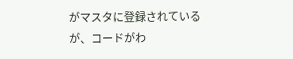がマスタに登録されているが、コードがわ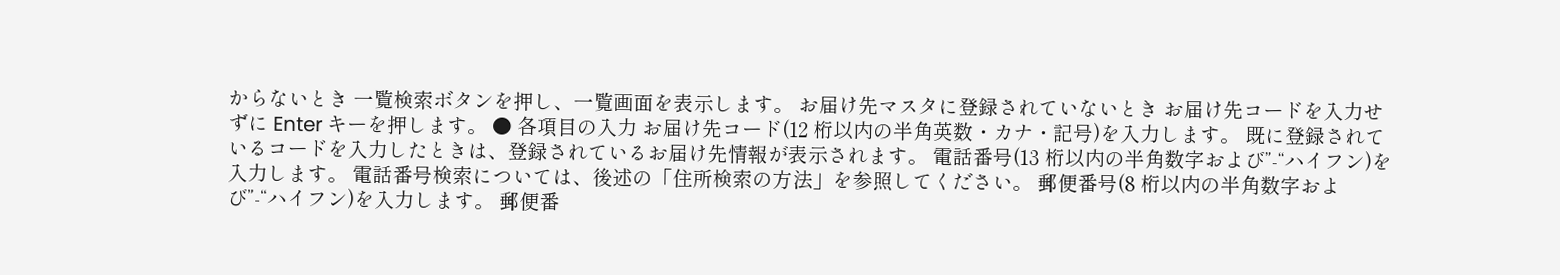からないとき 一覧検索ボタンを押し、一覧画面を表示します。 お届け先マスタに登録されていないとき お届け先コードを入力せずに Enter キーを押します。 ● 各項目の入力 お届け先コード(12 桁以内の半角英数・カナ・記号)を入力します。 既に登録されているコードを入力したときは、登録されているお届け先情報が表示されます。 電話番号(13 桁以内の半角数字および”-“ハイフン)を入力します。 電話番号検索については、後述の「住所検索の方法」を参照してください。 郵便番号(8 桁以内の半角数字および”-“ハイフン)を入力します。 郵便番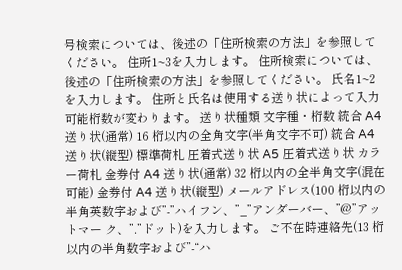号検索については、後述の「住所検索の方法」を参照してください。 住所1~3を入力します。 住所検索については、後述の「住所検索の方法」を参照してください。 氏名1~2を入力します。 住所と氏名は使用する送り状によって入力可能桁数が変わります。 送り状種類 文字種・桁数 統合 A4 送り状(通常) 16 桁以内の全角文字(半角文字不可) 統合 A4 送り状(縦型) 標準荷札 圧着式送り状 A5 圧着式送り状 カラー荷札 金券付 A4 送り状(通常) 32 桁以内の全半角文字(混在可能) 金券付 A4 送り状(縦型) メールアドレス(100 桁以内の半角英数字および”-”ハイフン、”_”アンダーバー、”@”アットマー ク、”.”ドット)を入力します。 ご不在時連絡先(13 桁以内の半角数字および”-“ハ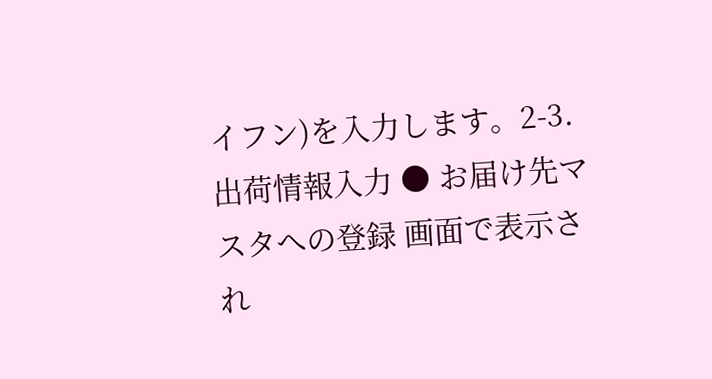イフン)を入力します。2-3.出荷情報入力 ● お届け先マスタへの登録 画面で表示され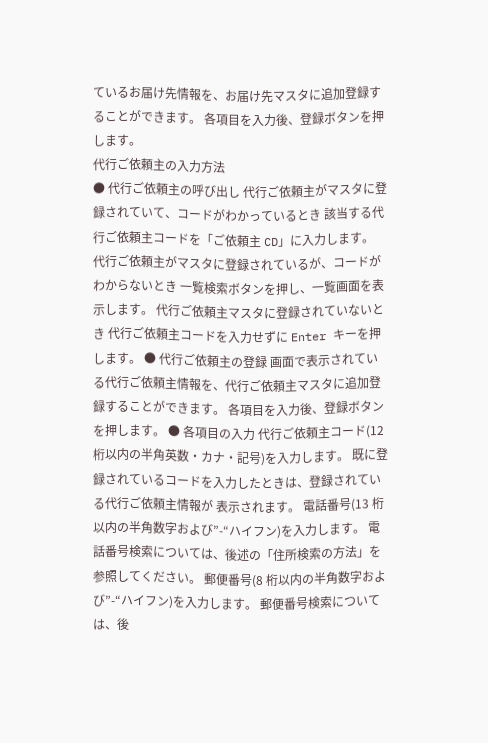ているお届け先情報を、お届け先マスタに追加登録することができます。 各項目を入力後、登録ボタンを押します。
代行ご依頼主の入力方法
● 代行ご依頼主の呼び出し 代行ご依頼主がマスタに登録されていて、コードがわかっているとき 該当する代行ご依頼主コードを「ご依頼主 CD」に入力します。 代行ご依頼主がマスタに登録されているが、コードがわからないとき 一覧検索ボタンを押し、一覧画面を表示します。 代行ご依頼主マスタに登録されていないとき 代行ご依頼主コードを入力せずに Enter キーを押します。 ● 代行ご依頼主の登録 画面で表示されている代行ご依頼主情報を、代行ご依頼主マスタに追加登録することができます。 各項目を入力後、登録ボタンを押します。 ● 各項目の入力 代行ご依頼主コード(12 桁以内の半角英数・カナ・記号)を入力します。 既に登録されているコードを入力したときは、登録されている代行ご依頼主情報が 表示されます。 電話番号(13 桁以内の半角数字および”-“ハイフン)を入力します。 電話番号検索については、後述の「住所検索の方法」を参照してください。 郵便番号(8 桁以内の半角数字および”-“ハイフン)を入力します。 郵便番号検索については、後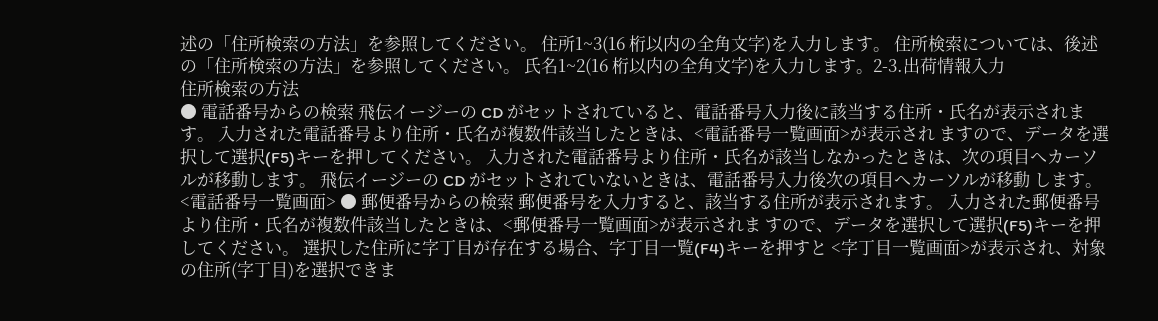述の「住所検索の方法」を参照してください。 住所1~3(16 桁以内の全角文字)を入力します。 住所検索については、後述の「住所検索の方法」を参照してください。 氏名1~2(16 桁以内の全角文字)を入力します。2-3.出荷情報入力
住所検索の方法
● 電話番号からの検索 飛伝イージーの CD がセットされていると、電話番号入力後に該当する住所・氏名が表示されます。 入力された電話番号より住所・氏名が複数件該当したときは、<電話番号一覧画面>が表示され ますので、データを選択して選択(F5)キーを押してください。 入力された電話番号より住所・氏名が該当しなかったときは、次の項目へカーソルが移動します。 飛伝イージーの CD がセットされていないときは、電話番号入力後次の項目へカーソルが移動 します。 <電話番号一覧画面> ● 郵便番号からの検索 郵便番号を入力すると、該当する住所が表示されます。 入力された郵便番号より住所・氏名が複数件該当したときは、<郵便番号一覧画面>が表示されま すので、データを選択して選択(F5)キーを押してください。 選択した住所に字丁目が存在する場合、字丁目一覧(F4)キーを押すと <字丁目一覧画面>が表示され、対象の住所(字丁目)を選択できま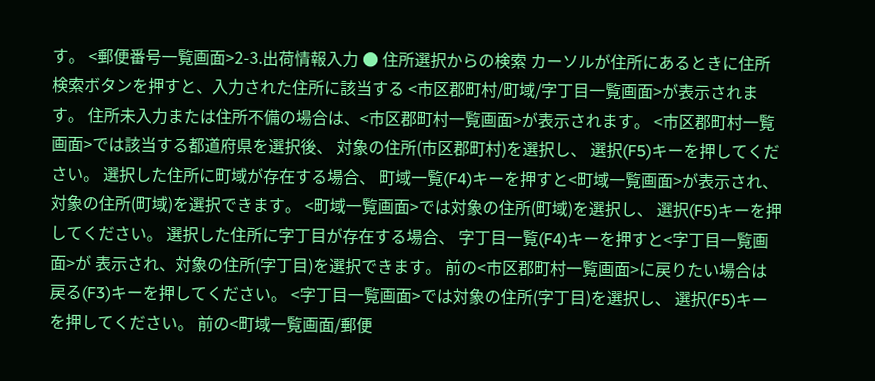す。 <郵便番号一覧画面>2-3.出荷情報入力 ● 住所選択からの検索 カーソルが住所にあるときに住所検索ボタンを押すと、入力された住所に該当する <市区郡町村/町域/字丁目一覧画面>が表示されます。 住所未入力または住所不備の場合は、<市区郡町村一覧画面>が表示されます。 <市区郡町村一覧画面>では該当する都道府県を選択後、 対象の住所(市区郡町村)を選択し、 選択(F5)キーを押してください。 選択した住所に町域が存在する場合、 町域一覧(F4)キーを押すと<町域一覧画面>が表示され、 対象の住所(町域)を選択できます。 <町域一覧画面>では対象の住所(町域)を選択し、 選択(F5)キーを押してください。 選択した住所に字丁目が存在する場合、 字丁目一覧(F4)キーを押すと<字丁目一覧画面>が 表示され、対象の住所(字丁目)を選択できます。 前の<市区郡町村一覧画面>に戻りたい場合は 戻る(F3)キーを押してください。 <字丁目一覧画面>では対象の住所(字丁目)を選択し、 選択(F5)キーを押してください。 前の<町域一覧画面/郵便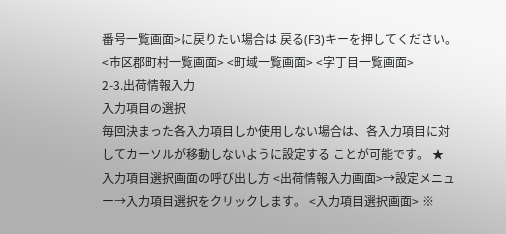番号一覧画面>に戻りたい場合は 戻る(F3)キーを押してください。 <市区郡町村一覧画面> <町域一覧画面> <字丁目一覧画面>
2-3.出荷情報入力
入力項目の選択
毎回決まった各入力項目しか使用しない場合は、各入力項目に対してカーソルが移動しないように設定する ことが可能です。 ★ 入力項目選択画面の呼び出し方 <出荷情報入力画面>→設定メニュー→入力項目選択をクリックします。 <入力項目選択画面> ※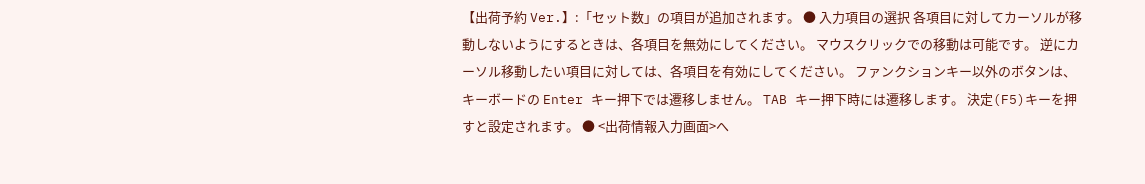【出荷予約 Ver.】:「セット数」の項目が追加されます。 ● 入力項目の選択 各項目に対してカーソルが移動しないようにするときは、各項目を無効にしてください。 マウスクリックでの移動は可能です。 逆にカーソル移動したい項目に対しては、各項目を有効にしてください。 ファンクションキー以外のボタンは、キーボードの Enter キー押下では遷移しません。 TAB キー押下時には遷移します。 決定(F5)キーを押すと設定されます。 ● <出荷情報入力画面>へ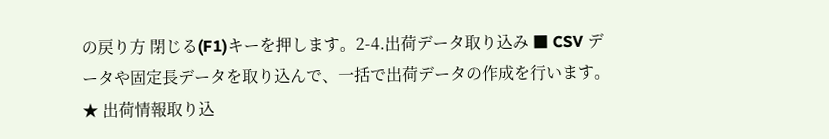の戻り方 閉じる(F1)キーを押します。2-4.出荷データ取り込み ■ CSV データや固定長データを取り込んで、一括で出荷データの作成を行います。 ★ 出荷情報取り込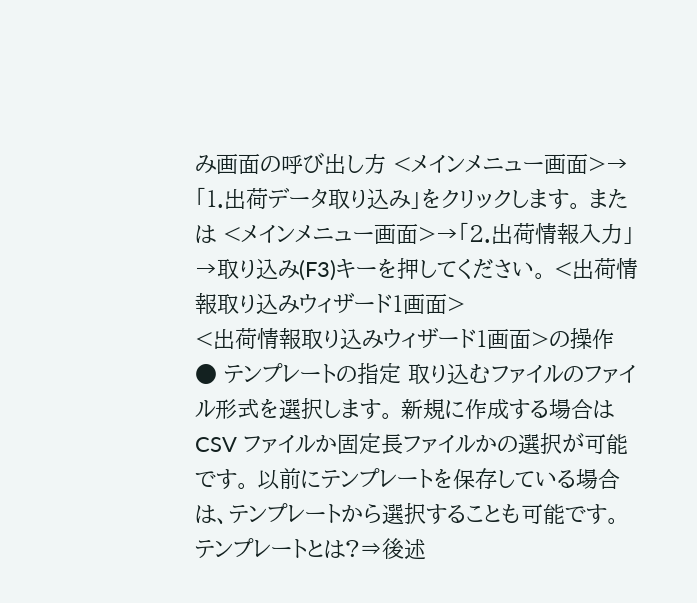み画面の呼び出し方 <メインメニュー画面>→「1.出荷データ取り込み」をクリックします。 または <メインメニュー画面>→「2.出荷情報入力」→取り込み(F3)キーを押してください。 <出荷情報取り込みウィザード1画面>
<出荷情報取り込みウィザード1画面>の操作
● テンプレートの指定 取り込むファイルのファイル形式を選択します。 新規に作成する場合は CSV ファイルか固定長ファイルかの選択が可能です。 以前にテンプレートを保存している場合は、テンプレートから選択することも可能です。 テンプレートとは?⇒後述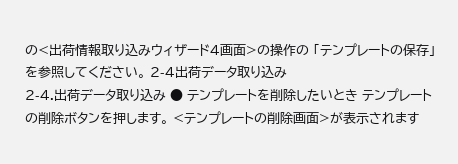の<出荷情報取り込みウィザード4画面>の操作の 「テンプレートの保存」を参照してください。 2-4出荷データ取り込み
2-4.出荷データ取り込み ● テンプレートを削除したいとき テンプレートの削除ボタンを押します。 <テンプレートの削除画面>が表示されます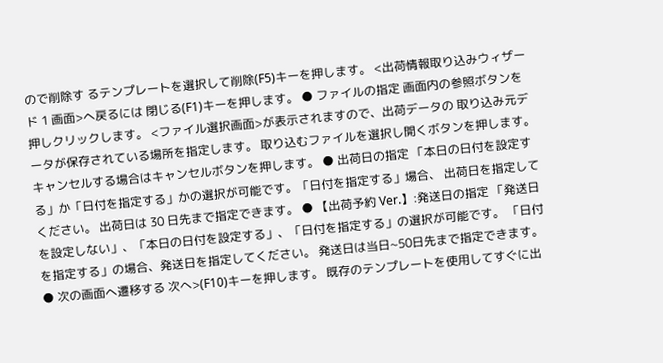ので削除す るテンプレートを選択して削除(F5)キーを押します。 <出荷情報取り込みウィザード 1 画面>へ戻るには 閉じる(F1)キーを押します。 ● ファイルの指定 画面内の参照ボタンを押しクリックします。 <ファイル選択画面>が表示されますので、出荷データの 取り込み元データが保存されている場所を指定します。 取り込むファイルを選択し開くボタンを押します。 キャンセルする場合はキャンセルボタンを押します。 ● 出荷日の指定 「本日の日付を設定する」か「日付を指定する」かの選択が可能です。「日付を指定する」場合、 出荷日を指定してください。 出荷日は 30 日先まで指定できます。 ● 【出荷予約 Ver.】:発送日の指定 「発送日を設定しない」、「本日の日付を設定する」、「日付を指定する」の選択が可能です。 「日付を指定する」の場合、発送日を指定してください。 発送日は当日~50日先まで指定できます。 ● 次の画面へ遷移する 次へ>(F10)キーを押します。 既存のテンプレートを使用してすぐに出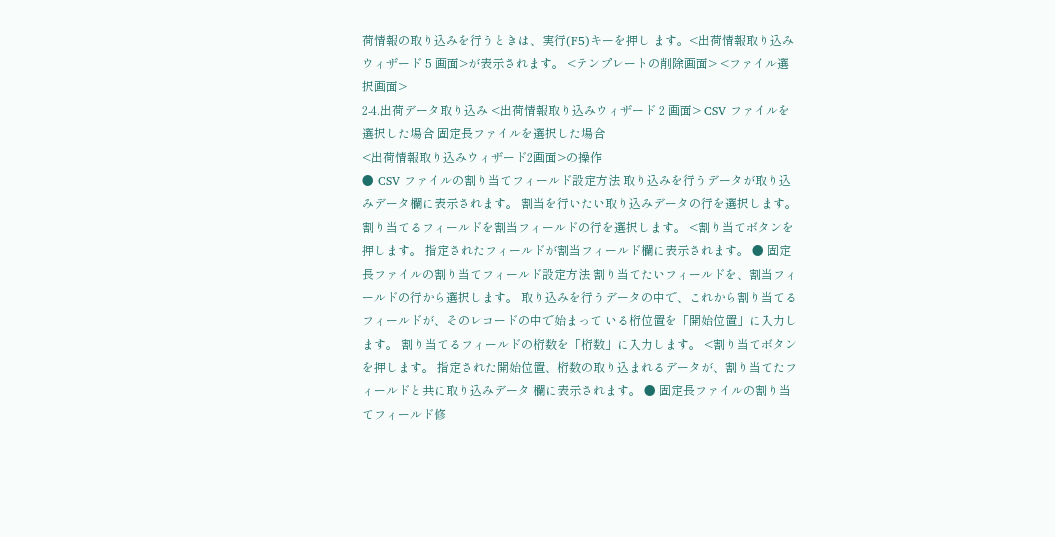荷情報の取り込みを行うときは、実行(F5)キーを押し ます。<出荷情報取り込みウィザード 5 画面>が表示されます。 <テンプレートの削除画面> <ファイル選択画面>
2-4.出荷データ取り込み <出荷情報取り込みウィザード 2 画面> CSV ファイルを選択した場合 固定長ファイルを選択した場合
<出荷情報取り込みウィザード2画面>の操作
● CSV ファイルの割り当てフィールド設定方法 取り込みを行うデータが取り込みデータ欄に表示されます。 割当を行いたい取り込みデータの行を選択します。 割り当てるフィールドを割当フィールドの行を選択します。 <割り当てボタンを押します。 指定されたフィールドが割当フィールド欄に表示されます。 ● 固定長ファイルの割り当てフィールド設定方法 割り当てたいフィールドを、割当フィールドの行から選択します。 取り込みを行うデータの中で、これから割り当てるフィールドが、そのレコードの中で始まって いる桁位置を「開始位置」に入力します。 割り当てるフィールドの桁数を「桁数」に入力します。 <割り当てボタンを押します。 指定された開始位置、桁数の取り込まれるデータが、割り当てたフィールドと共に取り込みデータ 欄に表示されます。 ● 固定長ファイルの割り当てフィールド修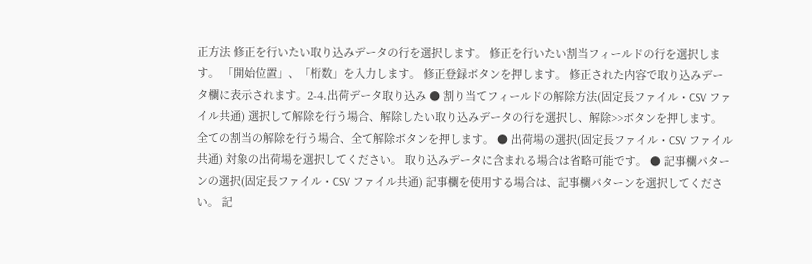正方法 修正を行いたい取り込みデータの行を選択します。 修正を行いたい割当フィールドの行を選択します。 「開始位置」、「桁数」を入力します。 修正登録ボタンを押します。 修正された内容で取り込みデータ欄に表示されます。2-4.出荷データ取り込み ● 割り当てフィールドの解除方法(固定長ファイル・CSV ファイル共通) 選択して解除を行う場合、解除したい取り込みデータの行を選択し、解除>>ボタンを押します。 全ての割当の解除を行う場合、全て解除ボタンを押します。 ● 出荷場の選択(固定長ファイル・CSV ファイル共通) 対象の出荷場を選択してください。 取り込みデータに含まれる場合は省略可能です。 ● 記事欄パターンの選択(固定長ファイル・CSV ファイル共通) 記事欄を使用する場合は、記事欄パターンを選択してください。 記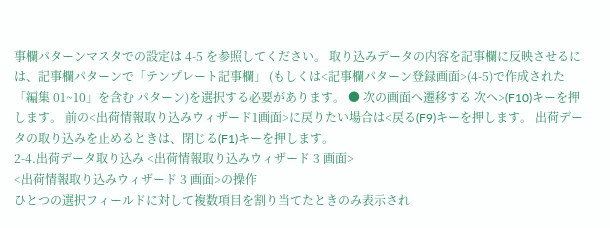事欄パターンマスタでの設定は 4-5 を参照してください。 取り込みデータの内容を記事欄に反映させるには、記事欄パターンで「テンプレート記事欄」 (もしくは<記事欄パターン登録画面>(4-5)で作成された「編集 01~10」を含む パターン)を選択する必要があります。 ● 次の画面へ遷移する 次へ>(F10)キーを押します。 前の<出荷情報取り込みウィザード1画面>に戻りたい場合は<戻る(F9)キーを押します。 出荷データの取り込みを止めるときは、閉じる(F1)キーを押します。
2-4.出荷データ取り込み <出荷情報取り込みウィザード 3 画面>
<出荷情報取り込みウィザード 3 画面>の操作
ひとつの選択フィールドに対して複数項目を割り当てたときのみ表示され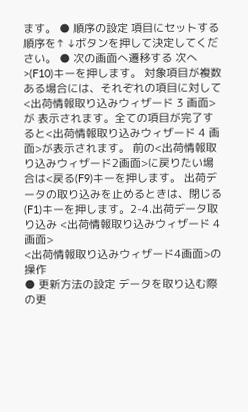ます。 ● 順序の設定 項目にセットする順序を↑ ↓ボタンを押して決定してください。 ● 次の画面へ遷移する 次へ>(F10)キーを押します。 対象項目が複数ある場合には、それぞれの項目に対して<出荷情報取り込みウィザード 3 画面>が 表示されます。全ての項目が完了すると<出荷情報取り込みウィザード 4 画面>が表示されます。 前の<出荷情報取り込みウィザード2画面>に戻りたい場合は<戻る(F9)キーを押します。 出荷データの取り込みを止めるときは、閉じる(F1)キーを押します。2-4.出荷データ取り込み <出荷情報取り込みウィザード 4 画面>
<出荷情報取り込みウィザード4画面>の操作
● 更新方法の設定 データを取り込む際の更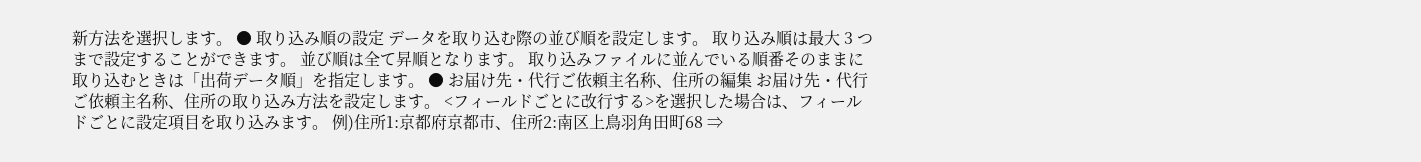新方法を選択します。 ● 取り込み順の設定 データを取り込む際の並び順を設定します。 取り込み順は最大 3 つまで設定することができます。 並び順は全て昇順となります。 取り込みファイルに並んでいる順番そのままに取り込むときは「出荷データ順」を指定します。 ● お届け先・代行ご依頼主名称、住所の編集 お届け先・代行ご依頼主名称、住所の取り込み方法を設定します。 <フィールドごとに改行する>を選択した場合は、フィールドごとに設定項目を取り込みます。 例)住所1:京都府京都市、住所2:南区上鳥羽角田町68 ⇒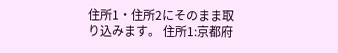住所1・住所2にそのまま取り込みます。 住所1:京都府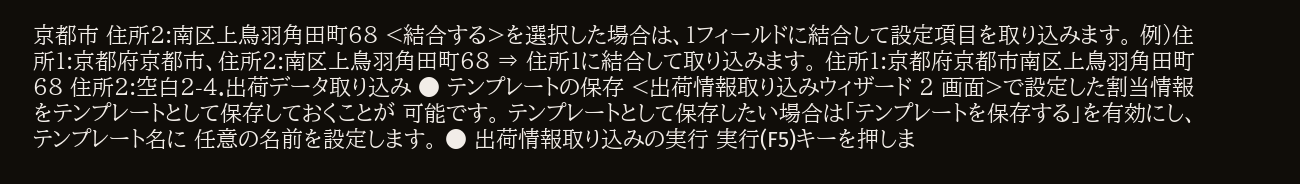京都市 住所2:南区上鳥羽角田町68 <結合する>を選択した場合は、1フィールドに結合して設定項目を取り込みます。 例)住所1:京都府京都市、住所2:南区上鳥羽角田町68 ⇒ 住所1に結合して取り込みます。 住所1:京都府京都市南区上鳥羽角田町68 住所2:空白2-4.出荷データ取り込み ● テンプレートの保存 <出荷情報取り込みウィザード 2 画面>で設定した割当情報をテンプレートとして保存しておくことが 可能です。 テンプレートとして保存したい場合は「テンプレートを保存する」を有効にし、テンプレート名に 任意の名前を設定します。 ● 出荷情報取り込みの実行 実行(F5)キーを押しま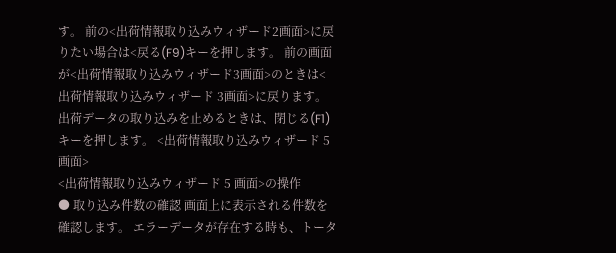す。 前の<出荷情報取り込みウィザード2画面>に戻りたい場合は<戻る(F9)キーを押します。 前の画面が<出荷情報取り込みウィザード3画面>のときは<出荷情報取り込みウィザード 3画面>に戻ります。 出荷データの取り込みを止めるときは、閉じる(F1)キーを押します。 <出荷情報取り込みウィザード 5 画面>
<出荷情報取り込みウィザード 5 画面>の操作
● 取り込み件数の確認 画面上に表示される件数を確認します。 エラーデータが存在する時も、トータ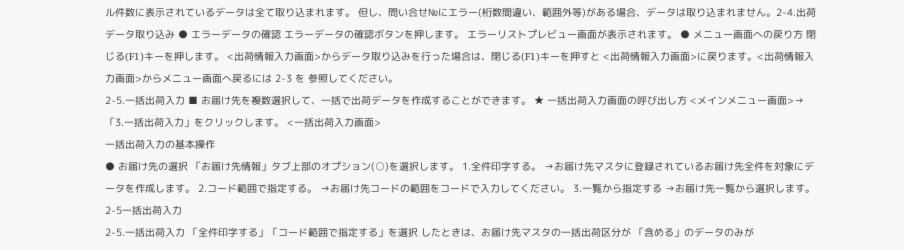ル件数に表示されているデータは全て取り込まれます。 但し、問い合せ№にエラー(桁数間違い、範囲外等)がある場合、データは取り込まれません。2-4.出荷データ取り込み ● エラーデータの確認 エラーデータの確認ボタンを押します。 エラーリストプレビュー画面が表示されます。 ● メニュー画面への戻り方 閉じる(F1)キーを押します。 <出荷情報入力画面>からデータ取り込みを行った場合は、閉じる(F1)キーを押すと <出荷情報入力画面>に戻ります。<出荷情報入力画面>からメニュー画面へ戻るには 2-3 を 参照してください。
2-5.一括出荷入力 ■ お届け先を複数選択して、一括で出荷データを作成することができます。 ★ 一括出荷入力画面の呼び出し方 <メインメニュー画面>→「3.一括出荷入力」をクリックします。 <一括出荷入力画面>
一括出荷入力の基本操作
● お届け先の選択 「お届け先情報」タブ上部のオプション(○)を選択します。 1.全件印字する。 →お届け先マスタに登録されているお届け先全件を対象にデータを作成します。 2.コード範囲で指定する。 →お届け先コードの範囲をコードで入力してください。 3.一覧から指定する →お届け先一覧から選択します。 2-5一括出荷入力
2-5.一括出荷入力 「全件印字する」「コード範囲で指定する」を選択 したときは、お届け先マスタの一括出荷区分が 「含める」のデータのみが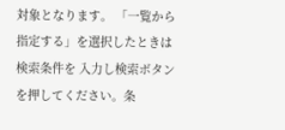対象となります。 「一覧から指定する」を選択したときは検索条件を 入力し検索ボタンを押してください。条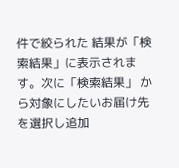件で絞られた 結果が「検索結果」に表示されます。次に「検索結果」 から対象にしたいお届け先を選択し追加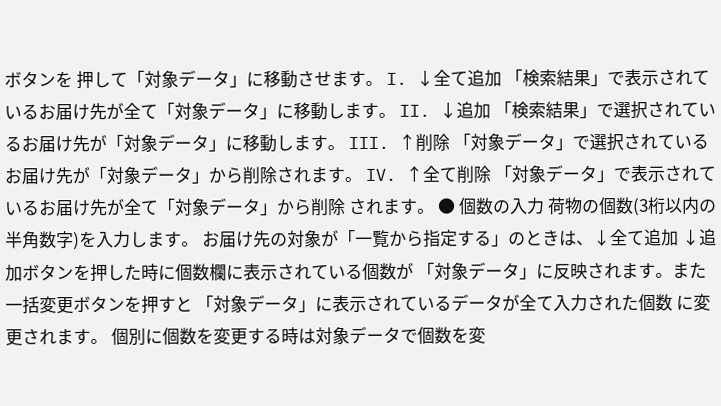ボタンを 押して「対象データ」に移動させます。 I. ↓全て追加 「検索結果」で表示されているお届け先が全て「対象データ」に移動します。 II. ↓追加 「検索結果」で選択されているお届け先が「対象データ」に移動します。 III. ↑削除 「対象データ」で選択されているお届け先が「対象データ」から削除されます。 IV. ↑全て削除 「対象データ」で表示されているお届け先が全て「対象データ」から削除 されます。 ● 個数の入力 荷物の個数(3桁以内の半角数字)を入力します。 お届け先の対象が「一覧から指定する」のときは、↓全て追加 ↓追加ボタンを押した時に個数欄に表示されている個数が 「対象データ」に反映されます。また一括変更ボタンを押すと 「対象データ」に表示されているデータが全て入力された個数 に変更されます。 個別に個数を変更する時は対象データで個数を変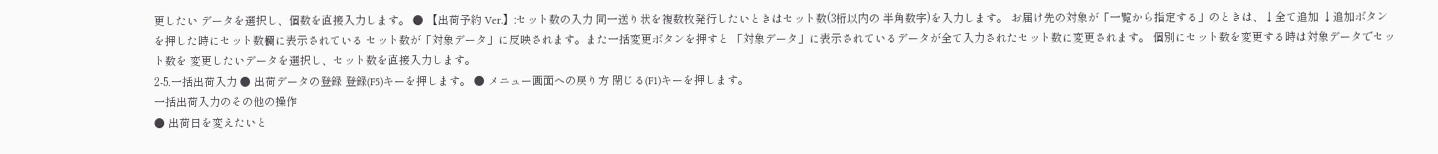更したい データを選択し、個数を直接入力します。 ● 【出荷予約 Ver.】:セット数の入力 同一送り状を複数枚発行したいときはセット数(3桁以内の 半角数字)を入力します。 お届け先の対象が「一覧から指定する」のときは、↓全て追加 ↓追加ボタンを押した時にセット数欄に表示されている セット数が「対象データ」に反映されます。また一括変更ボタンを押すと 「対象データ」に表示されているデータが全て入力されたセット数に変更されます。 個別にセット数を変更する時は対象データでセット数を 変更したいデータを選択し、セット数を直接入力します。
2-5.一括出荷入力 ● 出荷データの登録 登録(F5)キーを押します。 ● メニュー画面への戻り方 閉じる(F1)キーを押します。
一括出荷入力のその他の操作
● 出荷日を変えたいと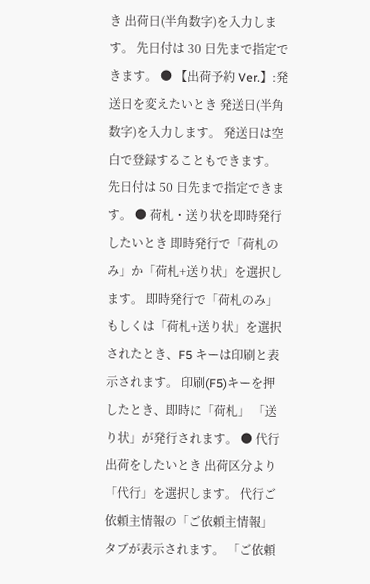き 出荷日(半角数字)を入力します。 先日付は 30 日先まで指定できます。 ● 【出荷予約 Ver.】:発送日を変えたいとき 発送日(半角数字)を入力します。 発送日は空白で登録することもできます。 先日付は 50 日先まで指定できます。 ● 荷札・送り状を即時発行したいとき 即時発行で「荷札のみ」か「荷札+送り状」を選択します。 即時発行で「荷札のみ」もしくは「荷札+送り状」を選択 されたとき、F5 キーは印刷と表示されます。 印刷(F5)キーを押したとき、即時に「荷札」 「送り状」が発行されます。 ● 代行出荷をしたいとき 出荷区分より「代行」を選択します。 代行ご依頼主情報の「ご依頼主情報」タブが表示されます。 「ご依頼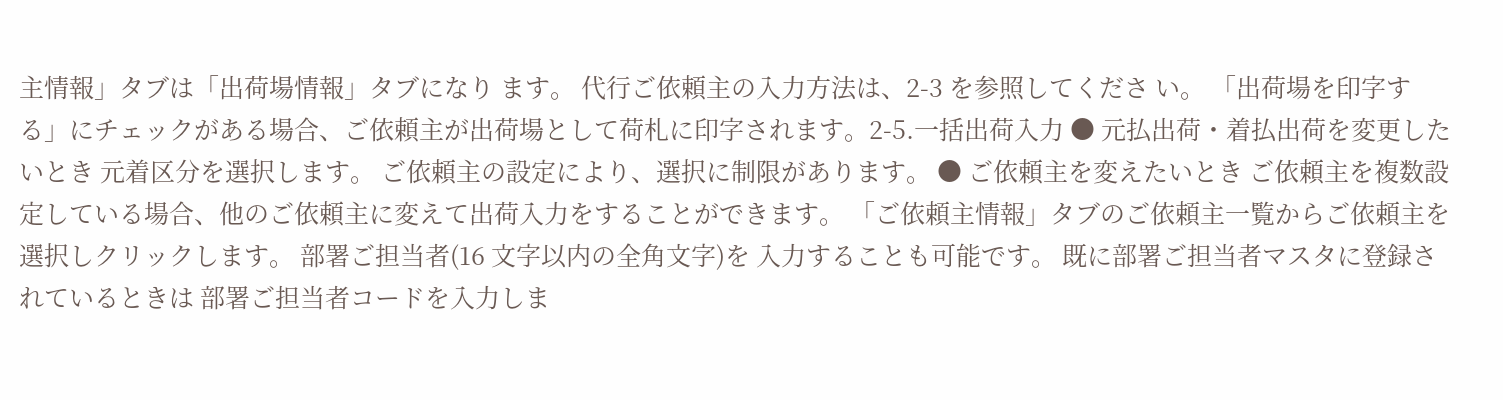主情報」タブは「出荷場情報」タブになり ます。 代行ご依頼主の入力方法は、2-3 を参照してくださ い。 「出荷場を印字する」にチェックがある場合、ご依頼主が出荷場として荷札に印字されます。2-5.一括出荷入力 ● 元払出荷・着払出荷を変更したいとき 元着区分を選択します。 ご依頼主の設定により、選択に制限があります。 ● ご依頼主を変えたいとき ご依頼主を複数設定している場合、他のご依頼主に変えて出荷入力をすることができます。 「ご依頼主情報」タブのご依頼主一覧からご依頼主を 選択しクリックします。 部署ご担当者(16 文字以内の全角文字)を 入力することも可能です。 既に部署ご担当者マスタに登録されているときは 部署ご担当者コードを入力しま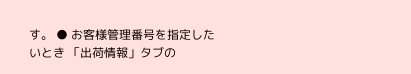す。 ● お客様管理番号を指定したいとき 「出荷情報」タブの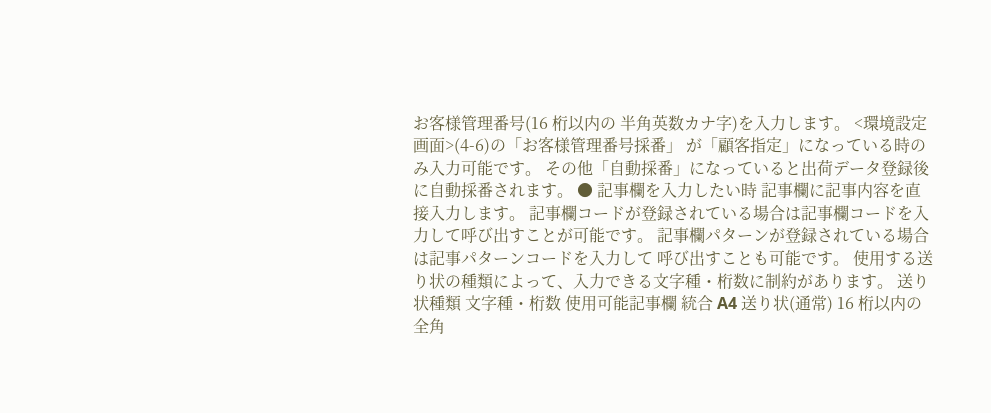お客様管理番号(16 桁以内の 半角英数カナ字)を入力します。 <環境設定画面>(4-6)の「お客様管理番号採番」 が「顧客指定」になっている時のみ入力可能です。 その他「自動採番」になっていると出荷データ登録後 に自動採番されます。 ● 記事欄を入力したい時 記事欄に記事内容を直接入力します。 記事欄コードが登録されている場合は記事欄コードを入力して呼び出すことが可能です。 記事欄パターンが登録されている場合は記事パターンコードを入力して 呼び出すことも可能です。 使用する送り状の種類によって、入力できる文字種・桁数に制約があります。 送り状種類 文字種・桁数 使用可能記事欄 統合 A4 送り状(通常) 16 桁以内の全角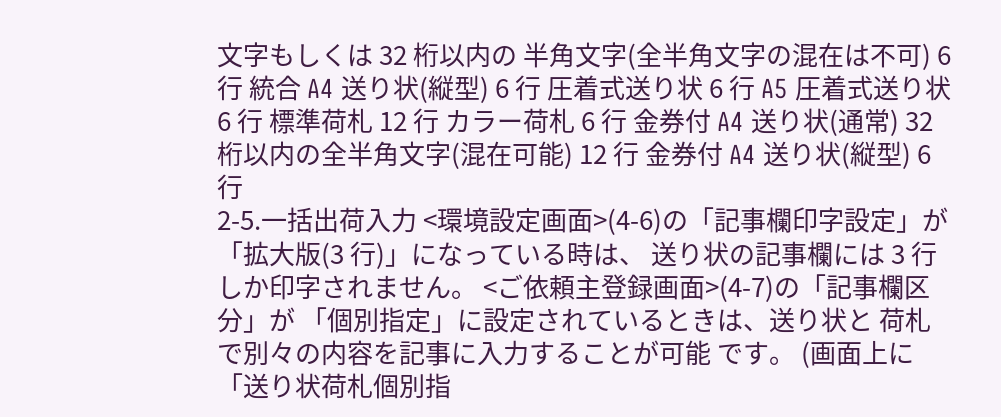文字もしくは 32 桁以内の 半角文字(全半角文字の混在は不可) 6 行 統合 A4 送り状(縦型) 6 行 圧着式送り状 6 行 A5 圧着式送り状 6 行 標準荷札 12 行 カラー荷札 6 行 金券付 A4 送り状(通常) 32 桁以内の全半角文字(混在可能) 12 行 金券付 A4 送り状(縦型) 6行
2-5.一括出荷入力 <環境設定画面>(4-6)の「記事欄印字設定」が「拡大版(3 行)」になっている時は、 送り状の記事欄には 3 行しか印字されません。 <ご依頼主登録画面>(4-7)の「記事欄区分」が 「個別指定」に設定されているときは、送り状と 荷札で別々の内容を記事に入力することが可能 です。 (画面上に「送り状荷札個別指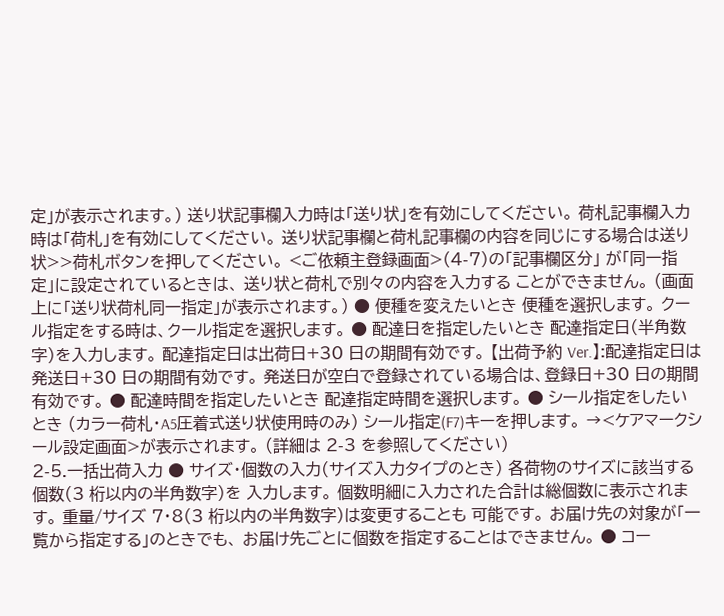定」が表示されます。) 送り状記事欄入力時は「送り状」を有効にしてください。 荷札記事欄入力時は「荷札」を有効にしてください。 送り状記事欄と荷札記事欄の内容を同じにする場合は送り状>>荷札ボタンを押してください。 <ご依頼主登録画面>(4-7)の「記事欄区分」 が「同一指定」に設定されているときは、 送り状と荷札で別々の内容を入力する ことができません。 (画面上に「送り状荷札同一指定」が表示されます。) ● 便種を変えたいとき 便種を選択します。 クール指定をする時は、クール指定を選択します。 ● 配達日を指定したいとき 配達指定日(半角数字)を入力します。 配達指定日は出荷日+30 日の期間有効です。 【出荷予約 Ver.】:配達指定日は発送日+30 日の期間有効です。 発送日が空白で登録されている場合は、登録日+30 日の期間有効です。 ● 配達時間を指定したいとき 配達指定時間を選択します。 ● シール指定をしたいとき (カラー荷札・A5圧着式送り状使用時のみ) シール指定(F7)キーを押します。 →<ケアマークシール設定画面>が表示されます。 (詳細は 2-3 を参照してください)
2-5.一括出荷入力 ● サイズ・個数の入力(サイズ入力タイプのとき) 各荷物のサイズに該当する個数(3 桁以内の半角数字)を 入力します。 個数明細に入力された合計は総個数に表示されます。 重量/サイズ 7・8(3 桁以内の半角数字)は変更することも 可能です。 お届け先の対象が「一覧から指定する」のときでも、 お届け先ごとに個数を指定することはできません。 ● コー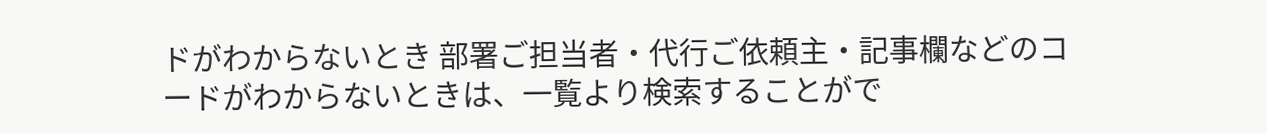ドがわからないとき 部署ご担当者・代行ご依頼主・記事欄などのコードがわからないときは、一覧より検索することがで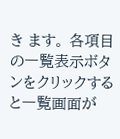き ます。 各項目の一覧表示ボタンをクリックすると一覧画面が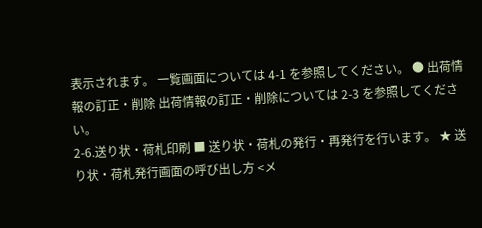表示されます。 一覧画面については 4-1 を参照してください。 ● 出荷情報の訂正・削除 出荷情報の訂正・削除については 2-3 を参照してください。
2-6.送り状・荷札印刷 ■ 送り状・荷札の発行・再発行を行います。 ★ 送り状・荷札発行画面の呼び出し方 <メ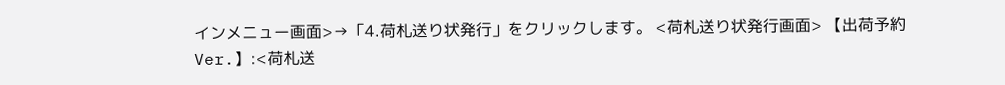インメニュー画面>→「4.荷札送り状発行」をクリックします。 <荷札送り状発行画面> 【出荷予約 Ver.】:<荷札送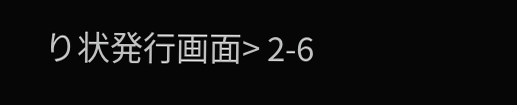り状発行画面> 2-6